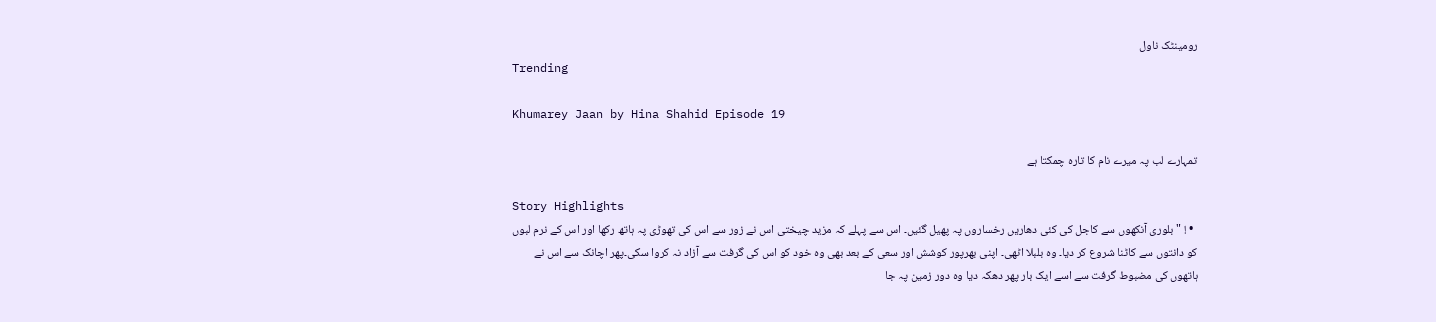رومینٹک ناول
Trending

Khumarey Jaan by Hina Shahid Episode 19

تمہارے لب پہ میرے نام کا تارہ چمکتا ہے

Story Highlights
  • ! " بلوری آنکھوں سے کاجل کی کئی دھاریں رخساروں پہ پھیل گئیں۔ اس سے پہلے کہ مزید چیختی اس نے زور سے اس کی تھوڑی پہ ہاتھ رکھا اور اس کے نرم لبوں کو دانتوں سے کاٹنا شروع کر دیا۔ وہ بلبلا اٹھی۔ اپنی بھرپور کوشش اور سعی کے بعد بھی وہ خود کو اس کی گرفت سے آزاد نہ کروا سکی۔پھر اچانک سے اس نے ہاتھوں کی مضبوط گرفت سے اسے ایک بار پھر دھکہ دیا وہ دور زمین پہ جا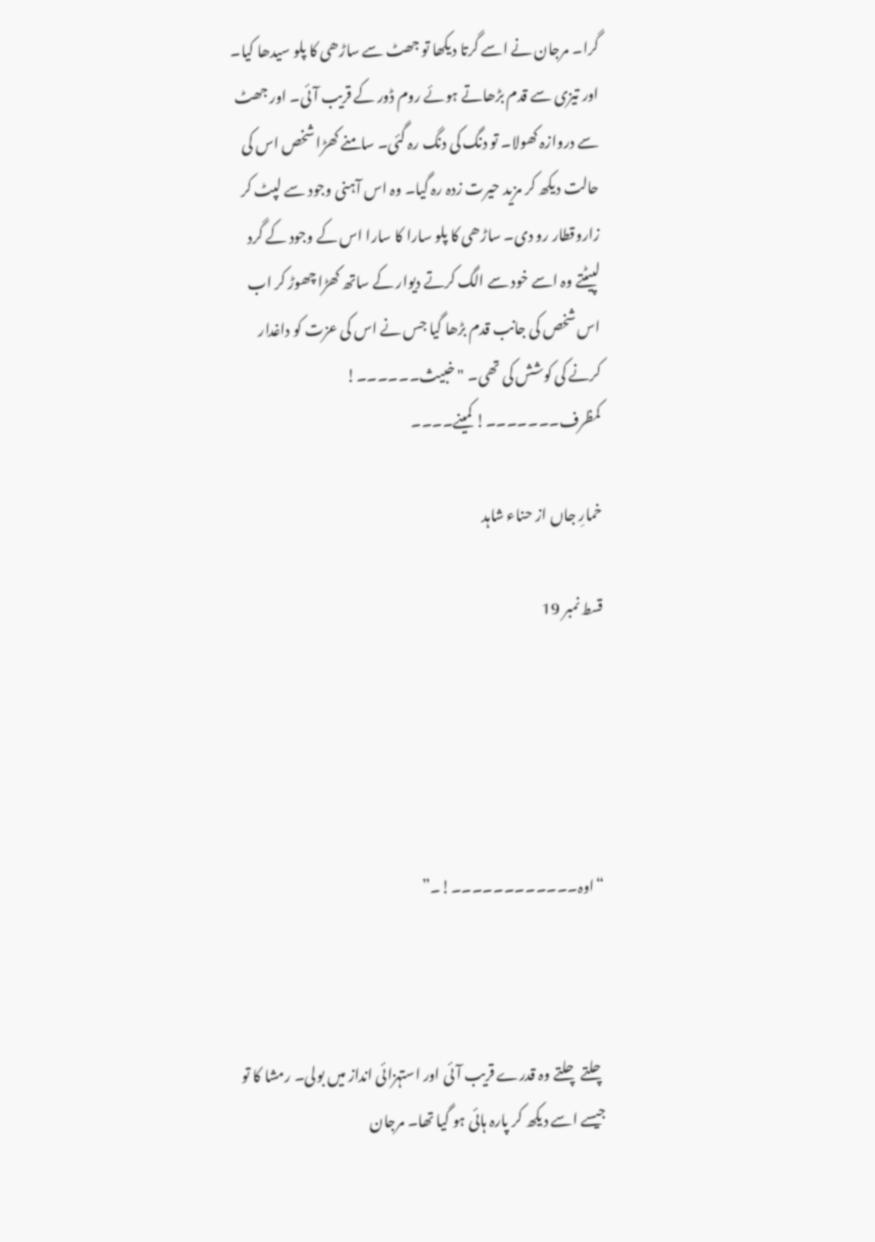گرا۔ مرجان نے اسے گرتا دیکھا تو جھٹ سے ساڑھی کا پلو سیدھا کیا۔ اور تیزی سے قدم بڑھاتے ہوئے روم ڈور کے قریب آئی۔ اور جھٹ سے دروازہ کھولا۔ تو دنگ کی دنگ رہ گئی۔ سامنے کھڑا شخص اس کی حالت دیکھ کر مزید حیرت زدہ رہ گیا۔ وہ اس آہنی وجود سے لپٹ کر زاروقطار رو دی۔ ساڑھی کا پلو سارا کا سارا اس کے وجود کے گرد لپیٹتے وہ اسے خود سے الگ کرتے دیوار کے ساتھ کھڑا چھوڑ کر اب اس شخص کی جانب قدم بڑھا گیا جس نے اس کی عزت کو داغدار کرنے کی کوشش کی تھی۔ "خبیث۔۔۔۔۔۔! کمظرف۔۔۔۔۔۔۔! کمینے۔۔۔۔

خمارِ جاں از حناء شاہد

قسط نمبر 19





“اوہ۔۔۔۔۔۔۔۔۔۔۔۔!۔”



چلتے چلتے وہ قدرے قریب آئی اور استہزائی انداز میں بولی۔ رمشا کا تو جیسے اسے دیکھ کر پارہ ہائی ہو گیا تھا۔ مرجان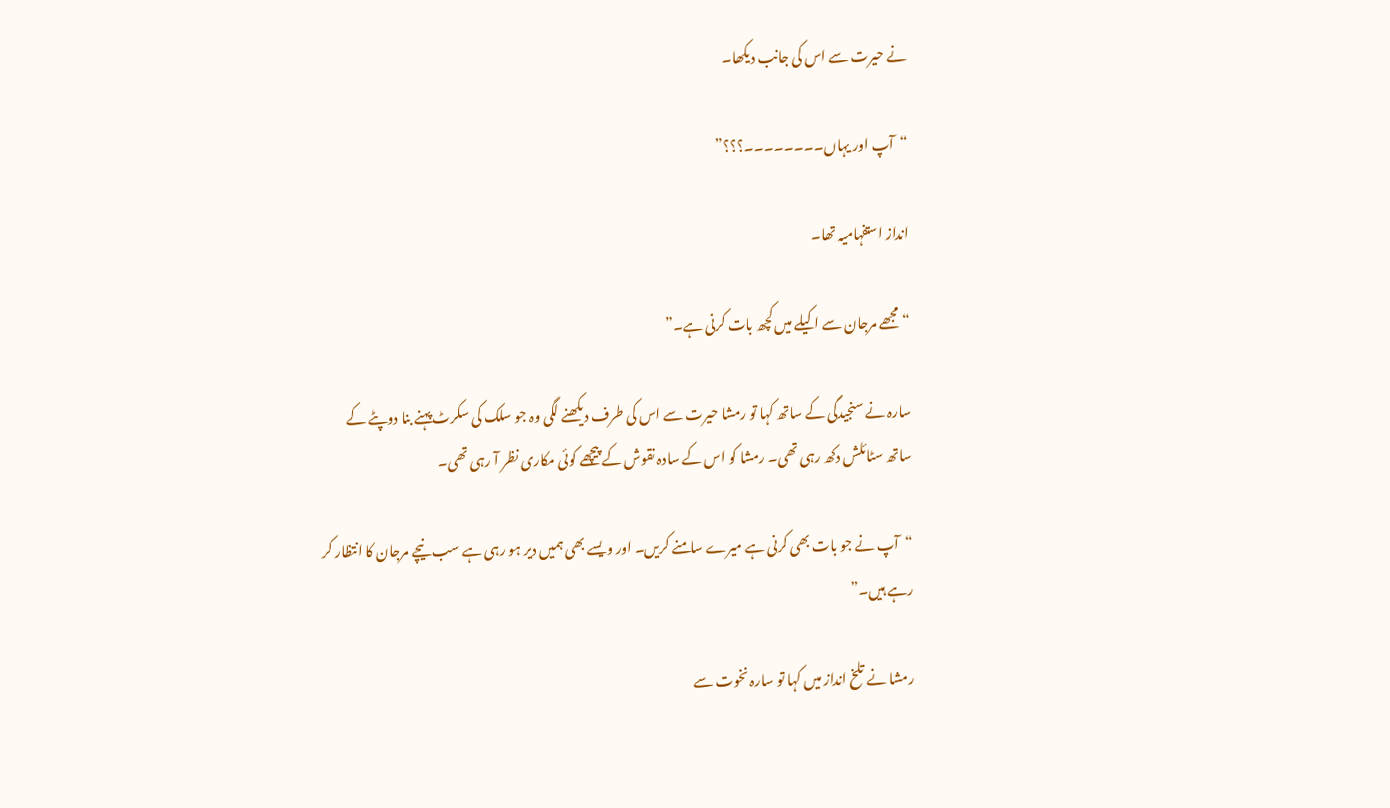نے حیرت سے اس کی جانب دیکھا۔

“آپ اور یہاں۔۔۔۔۔۔۔۔؟؟؟”

انداز استفہامیہ تھا۔

“مجھے مرجان سے اکیلے میں کچھ بات کرنی ہے۔”

سارہ نے سنجیدگی کے ساتھ کہا تو رمشا حیرت سے اس کی طرف دیکھنے لگی وہ جو سلک کی سکرٹ پہنے بنا دوپٹے کے ساتھ سٹائلش دکھ رہی تھی۔ رمشا کو اس کے سادہ نقوش کے پیچھے کوئی مکاری نظر آ رہی تھی۔

“آپ نے جو بات بھی کرنی ہے میرے سامنے کریں۔ اور ویسے بھی ہمیں دیر ہو رہی ہے سب نیچے مرجان کا انتظار کر رہے ہیں۔”

رمشا نے تلخ انداز میں کہا تو سارہ نخوت سے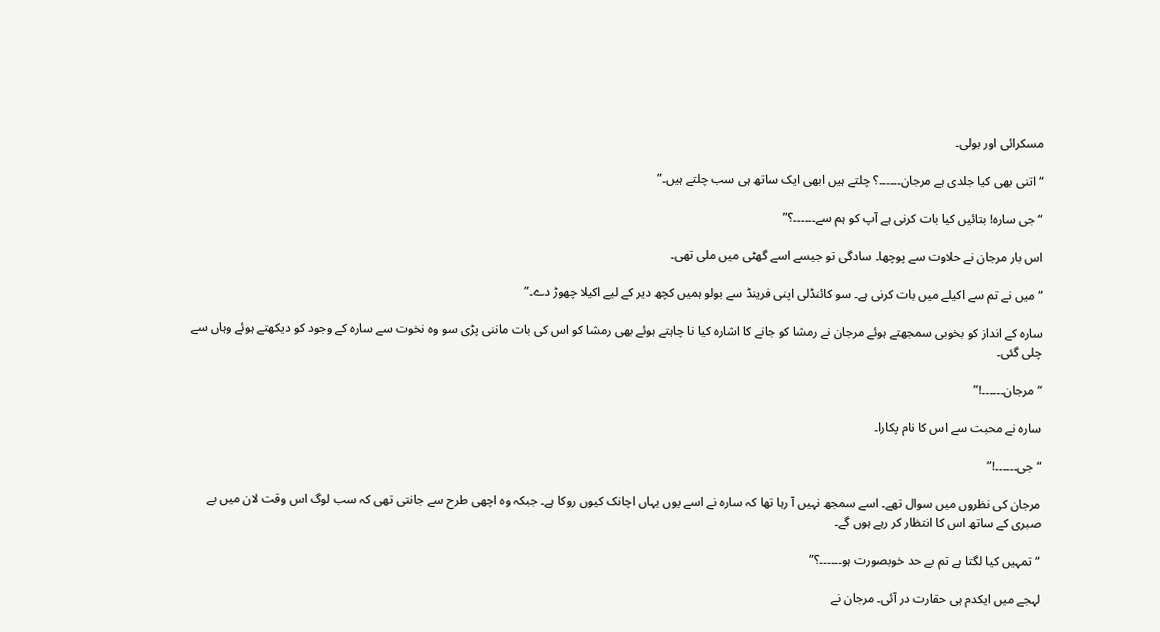مسکرائی اور بولی۔

“اتنی بھی کیا جلدی ہے مرجان۔۔۔۔۔۔؟ چلتے ہیں ابھی ایک ساتھ ہی سب چلتے ہیں۔”

“جی سارہ! بتائیں کیا بات کرنی ہے آپ کو ہم سے۔۔۔۔۔۔؟”

اس بار مرجان نے حلاوت سے پوچھا۔ سادگی تو جیسے اسے گھٹی میں ملی تھی۔

“میں نے تم سے اکیلے میں بات کرنی ہے۔ سو کائنڈلی اپنی فرینڈ سے بولو ہمیں کچھ دیر کے لیے اکیلا چھوڑ دے۔”

سارہ کے انداز کو بخوبی سمجھتے ہوئے مرجان نے رمشا کو جانے کا اشارہ کیا نا چاہتے ہوئے بھی رمشا کو اس کی بات ماننی پڑی سو وہ نخوت سے سارہ کے وجود کو دیکھتے ہوئے وہاں سے چلی گئی۔

“مرجان۔۔۔۔۔۔!”

سارہ نے محبت سے اس کا نام پکارا۔

“جی۔۔۔۔۔۔!”

مرجان کی نظروں میں سوال تھے۔ اسے سمجھ نہیں آ رہا تھا کہ سارہ نے اسے یوں یہاں اچانک کیوں روکا ہے۔ جبکہ وہ اچھی طرح سے جانتی تھی کہ سب لوگ اس وقت لان میں بے صبری کے ساتھ اس کا انتظار کر رہے ہوں گے۔

“تمہیں کیا لگتا ہے تم بے حد خوبصورت ہو۔۔۔۔۔۔؟”

لہجے میں ایکدم ہی حقارت در آئی۔ مرجان نے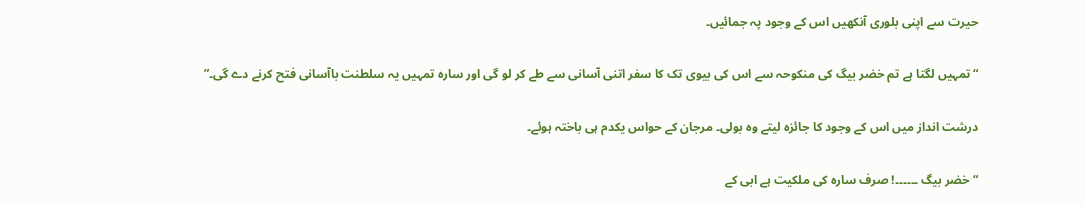حیرت سے اپنی بلوری آنکھیں اس کے وجود پہ جمائیں۔

“تمہیں لگتا ہے تم خضر بیگ کی منکوحہ سے اس کی بیوی تک کا سفر اتنی آسانی سے طے کر لو گی اور سارہ تمہیں یہ سلطنت باآسانی فتح کرنے دے گی۔”

درشت انداز میں اس کے وجود کا جائزہ لیتے وہ بولی۔ مرجان کے حواس یکدم ہی باختہ ہوئے۔

“خضر بیگ ۔۔۔۔۔۔! صرف سارہ کی ملکیت ہے ابی کے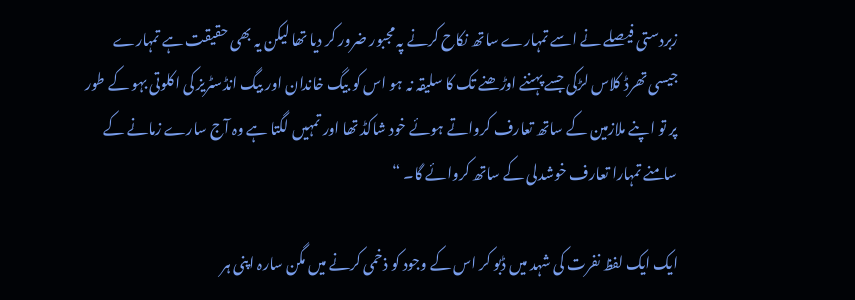زبردستی فیصلے نے اسے تمہارے ساتھ نکاح کرنے پہ مجبور ضرور کر دیا تھا لیکن یہ بھی حقیقت ہے تمہارے جیسی تھرڈ کلاس لڑکی جسے پہننے اوڑھنے تک کا سلیقہ نہ ہو اس کو بیگ خاندان اور بیگ انڈسٹریز کی اکلوتی بہو کے طور پر تو اپنے ملازمین کے ساتھ تعارف کرواتے ہوئے خود شاکڈ تھا اور تمہیں لگتا ہے وہ آج سارے زمانے کے سامنے تمہارا تعارف خوشدلی کے ساتھ کروائے گا۔ “

ایک ایک لفظ نفرت کی شہد میں ڈبو کر اس کے وجود کو ذخمی کرنے میں مگن سارہ اپنی ہر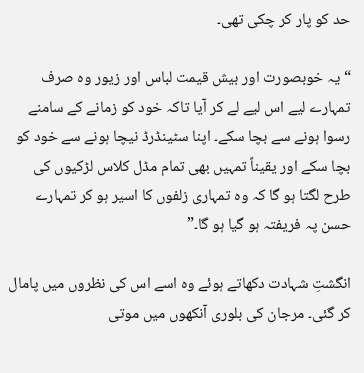حد کو پار کر چکی تھی۔

“یہ خوبصورت اور بیش قیمت لباس اور زیور وہ صرف تمہارے لیے اس لیے لے کر آیا تاکہ خود کو زمانے کے سامنے رسوا ہونے سے بچا سکے۔ اپنا سٹینڈرڈ نیچا ہونے سے خود کو بچا سکے اور یقیناً تمہیں بھی تمام مڈل کلاس لڑکیوں کی طرح لگتا ہو گا کہ وہ تمہاری زلفوں کا اسیر ہو کر تمہارے حسن پہ فریفتہ ہو گیا ہو گا۔”

انگشتِ شہادت دکھاتے ہوئے وہ اسے اس کی نظروں میں پامال کر گئی۔ مرجان کی بلوری آنکھوں میں موتی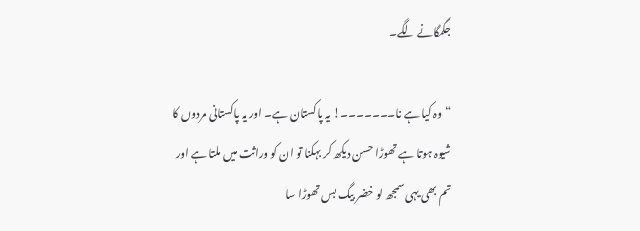جگمگانے لگے۔

“وہ کیا ہے نا۔۔۔۔۔۔۔! یہ پاکستان ہے۔ اور یہ پاکستانی مردوں کا شیوہ ہوتا ہے تھوڑا حسن دیکھ کر بہکنا تو ان کو وراثت میں ملتا ہے اور تم بھی یہی سمجھ لو خضر بیگ بس تھوڑا سا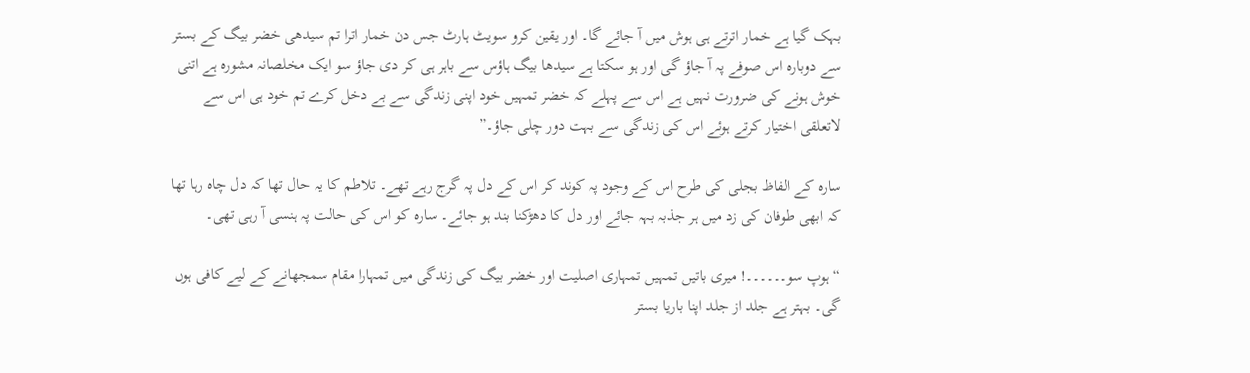بہک گیا ہے خمار اترتے ہی ہوش میں آ جائے گا۔ اور یقین کرو سویٹ ہارٹ جس دن خمار اترا تم سیدھی خضر بیگ کے بستر سے دوبارہ اس صوفے پہ آ جاؤ گی اور ہو سکتا ہے سیدھا بیگ ہاؤس سے باہر ہی کر دی جاؤ سو ایک مخلصانہ مشورہ ہے اتنی خوش ہونے کی ضرورت نہیں ہے اس سے پہلے کہ خضر تمہیں خود اپنی زندگی سے بے دخل کرے تم خود ہی اس سے لاتعلقی اختیار کرتے ہوئے اس کی زندگی سے بہت دور چلی جاؤ۔”

سارہ کے الفاظ بجلی کی طرح اس کے وجود پہ کوند کر اس کے دل پہ گرج رہے تھے۔ تلاطم کا یہ حال تھا کہ دل چاہ رہا تھا کہ ابھی طوفان کی زد میں ہر جذبہ بہہ جائے اور دل کا دھڑکنا بند ہو جائے۔ سارہ کو اس کی حالت پہ ہنسی آ رہی تھی۔

“ہوپ سو۔۔۔۔۔۔! میری باتیں تمہیں تمہاری اصلیت اور خضر بیگ کی زندگی میں تمہارا مقام سمجھانے کے لیے کافی ہوں گی۔ بہتر ہے جلد از جلد اپنا باریا بستر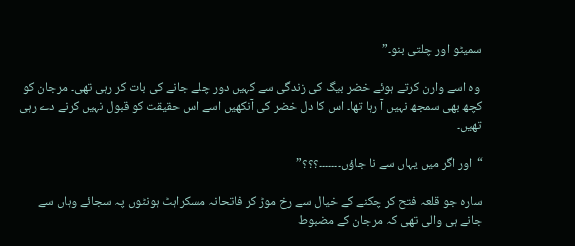سمیٹو اور چلتی بنو۔”

 وہ اسے وارن کرتے ہوئے خضر بیگ کی زندگی سے کہیں دور چلے جانے کی بات کر رہی تھی۔ مرجان کو کچھ بھی سمجھ نہیں آ رہا تھا۔ اس کا دل خضر کی آنکھیں اسے اس حقیقت کو قبول نہیں کرنے دے رہی تھیں۔

“اور اگر میں یہاں سے نا جاؤں۔۔۔۔۔۔۔؟؟؟”

سارہ جو قلعہ فتح کر چکنے کے خیال سے رخ موڑ کر فاتحانہ مسکراہٹ ہونٹوں پہ سجائے وہاں سے جانے ہی والی تھی کہ مرجان کے مضبوط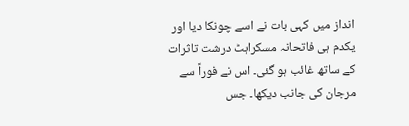انداز میں کہی بات نے اسے چونکا دیا اور یکدم ہی فاتحانہ مسکراہٹ درشت تاثرات کے ساتھ غائب ہو گئی۔ اس نے فوراً سے مرجان کی جانب دیکھا۔ جس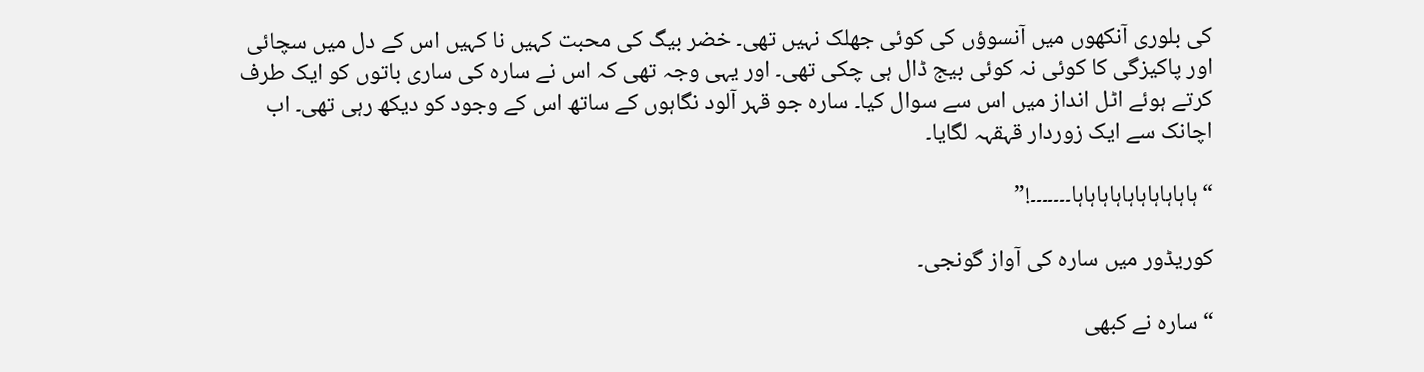کی بلوری آنکھوں میں آنسوؤں کی کوئی جھلک نہیں تھی۔ خضر بیگ کی محبت کہیں نا کہیں اس کے دل میں سچائی اور پاکیزگی کا کوئی نہ کوئی بیج ڈال ہی چکی تھی۔ اور یہی وجہ تھی کہ اس نے سارہ کی ساری باتوں کو ایک طرف کرتے ہوئے اٹل انداز میں اس سے سوال کیا۔ سارہ جو قہر آلود نگاہوں کے ساتھ اس کے وجود کو دیکھ رہی تھی۔ اب اچانک سے ایک زوردار قہقہہ لگایا۔

“ہاہاہاہاہاہاہاہاہاہا۔۔۔۔۔۔۔!”

کوریڈور میں سارہ کی آواز گونجی۔

“سارہ نے کبھی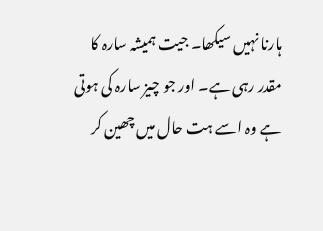ہارنا نہیں سیکھا۔ جیت ہمیشہ سارہ کا مقدر رہی ہے۔ اور جو چیز سارہ کی ہوتی ہے وہ اسے ہت حال میں چھین کر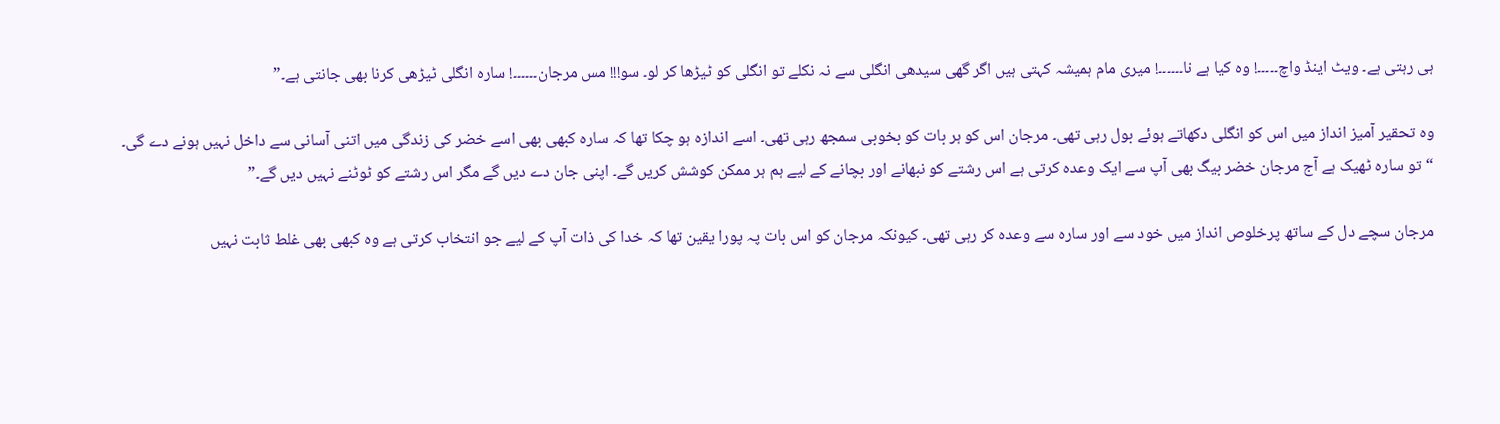ہی رہتی ہے۔ ویٹ اینڈ واچ۔۔۔۔۔! وہ کیا ہے نا۔۔۔۔۔۔! میری مام ہمیشہ کہتی ہیں اگر گھی سیدھی انگلی سے نہ نکلے تو انگلی کو ٹیڑھا کر لو۔ سو!!! مس مرجان۔۔۔۔۔۔! سارہ انگلی ٹیڑھی کرنا بھی جانتی ہے۔”

وہ تحقیر آمیز انداز میں اس کو انگلی دکھاتے ہوئے بول رہی تھی۔ مرجان اس کو ہر بات کو بخوبی سمجھ رہی تھی۔ اسے اندازہ ہو چکا تھا کہ سارہ کبھی بھی اسے خضر کی زندگی میں اتنی آسانی سے داخل نہیں ہونے دے گی۔
“تو سارہ ٹھیک ہے آج مرجان خضر بیگ بھی آپ سے ایک وعدہ کرتی ہے اس رشتے کو نبھانے اور بچانے کے لیے ہم ہر ممکن کوشش کریں گے۔ اپنی جان دے دیں گے مگر اس رشتے کو ٹوٹنے نہیں دیں گے۔”

مرجان سچے دل کے ساتھ پرخلوص انداز میں خود سے اور سارہ سے وعدہ کر رہی تھی۔ کیونکہ مرجان کو اس بات پہ پورا یقین تھا کہ خدا کی ذات آپ کے لیے جو انتخاب کرتی ہے وہ کبھی بھی غلط ثابت نہیں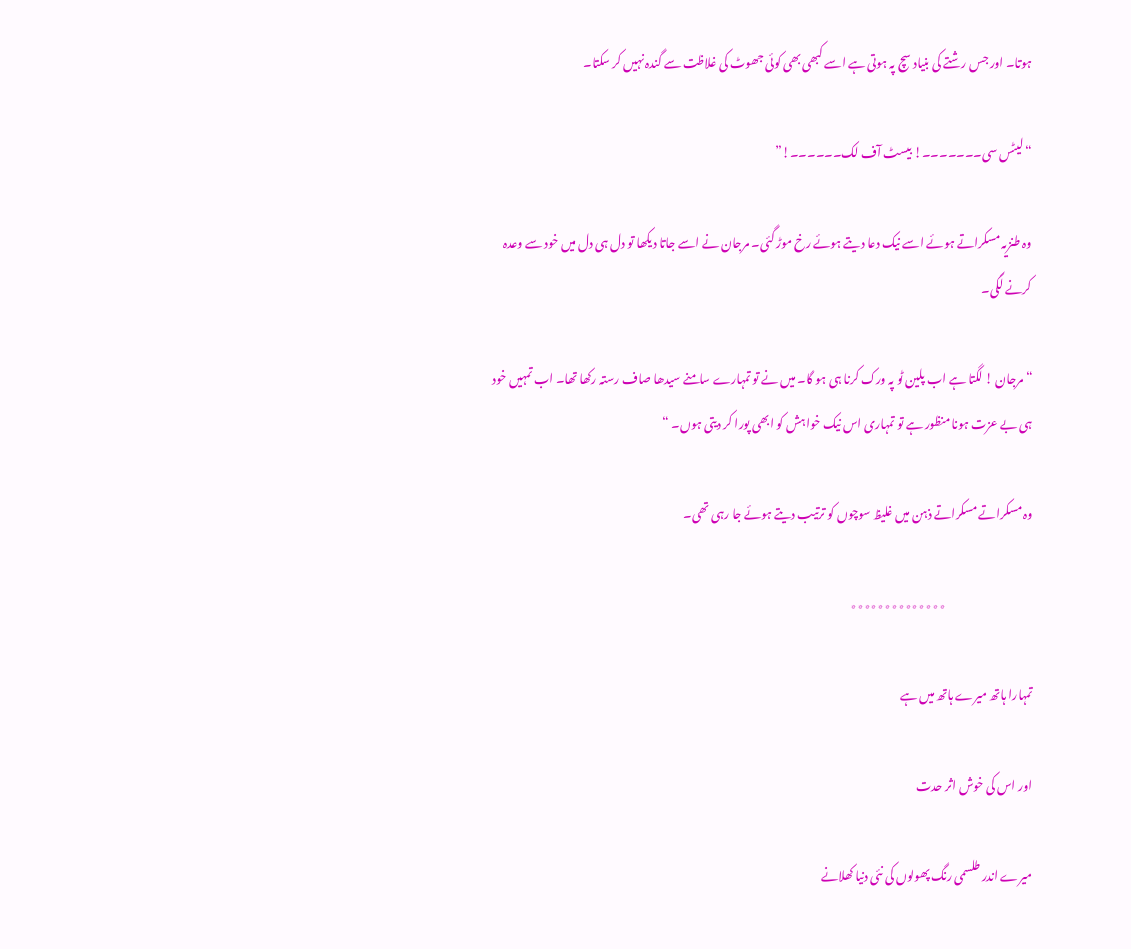ہوتا۔ اور جس رشتے کی بنیاد سچ پہ ہوتی ہے اسے کبھی بھی کوئی جھوٹ کی غلاظت سے گندہ نہیں کر سکتا۔

“لیٹس سی۔۔۔۔۔۔۔! بیسٹ آف لک۔۔۔۔۔۔!”

وہ طنزیہ مسکراتے ہوئے اسے نیک دعا دیتے ہوئے رخ موڑ گئی۔ مرجان نے اسے جاتا دیکھا تو دل ہی دل میں خود سے وعدہ کرنے لگی۔

“مرجان ! لگتا ہے اب پلین ٹو پہ ورک کرنا ہی ہو گا۔ میں نے تو تمہارے سامنے سیدھا صاف رستہ رکھا تھا۔ اب تمہیں خود ہی بے عزت ہونا منظور ہے تو تمہاری اس نیک خواہش کو ابھی پورا کر دیتی ہوں۔ “

وہ مسکراتے مسکراتے ذہن میں غلیظ سوچوں کو ترتیب دیتے ہوئے جا رہی تھی۔

                                     ٭٭٭٭٭٭٭٭٭٭٭٭٭٭

تمہارا ہاتھ میرے ہاتھ میں ہے

اور اس کی خوش اثر حدت

میرے اندر طلسمی رنگ پھولوں کی نئی دنیا کھلانے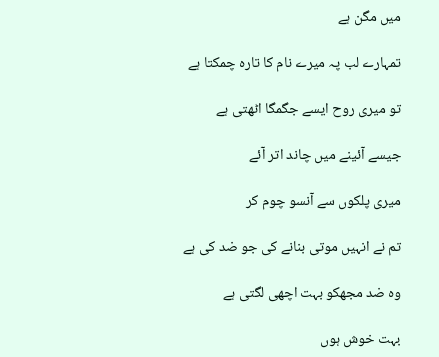میں مگن ہے

تمہارے لب پہ میرے نام کا تارہ چمکتا ہے

تو میری روح ایسے جگمگا اٹھتی ہے

جیسے آئینے میں چاند اتر آئے

میری پلکوں سے آنسو چوم کر

تم نے انہیں موتی بنانے کی جو ضد کی ہے

وہ ضد مجھکو بہت اچھی لگتی ہے

بہت خوش ہوں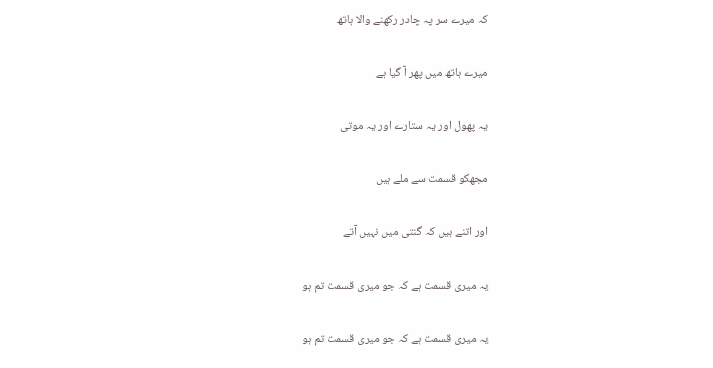کہ میرے سر پہ چادر رکھنے والا ہاتھ

میرے ہاتھ میں پھر آ گیا ہے

یہ پھول اور یہ ستارے اور یہ موتی

مجھکو قسمت سے ملے ہیں

اور اتنے ہیں کہ گنتی میں نہیں آتے

یہ میری قسمت ہے کہ جو میری قسمت تم ہو

یہ میری قسمت ہے کہ جو میری قسمت تم ہو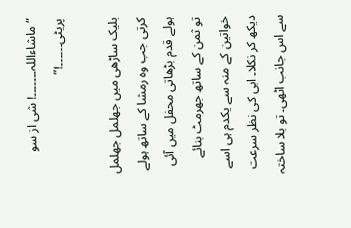“ماشاءاللہ۔۔۔۔۔۔۔! شی از سو پریٹی۔۔۔۔۔۔!”

بلیک ساڑھی میں جھلمل جھلمل کرتی جب وہ رمشا کے ساتھ ہولے ہولے قدم بڑھاتی محفل میں آئی تو ثمن کے ساتھ جھرمٹ بنائے خواتین کے منہ سے یکدم ہی اسے دیکھ کر نکلا۔ ابی کی نظر سرعت سے اس جانب اٹھی۔ تو بلا ساختہ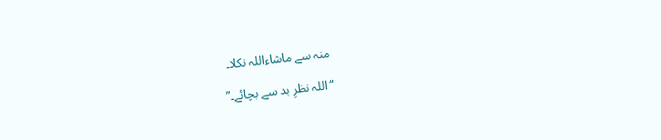منہ سے ماشاءاللہ نکلا۔

“اللہ نظرِ بد سے بچائے۔”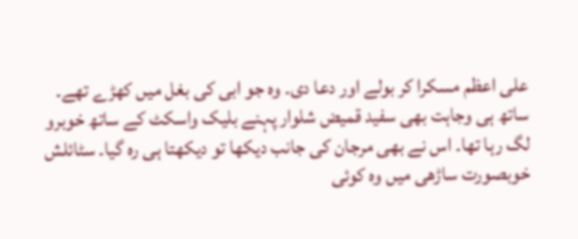علی اعظم مسکرا کر بولے اور دعا دی۔ وہ جو ابی کی بغل میں کھڑے تھے۔ ساتھ ہی وجاہت بھی سفید قمیض شلوار پہنے بلیک واسکٹ کے ساتھ خوبرو لگ رہا تھا۔ اس نے بھی مرجان کی جانب دیکھا تو دیکھتا ہی رہ گیا۔ سٹائلش خوبصورت ساڑھی میں وہ کوئی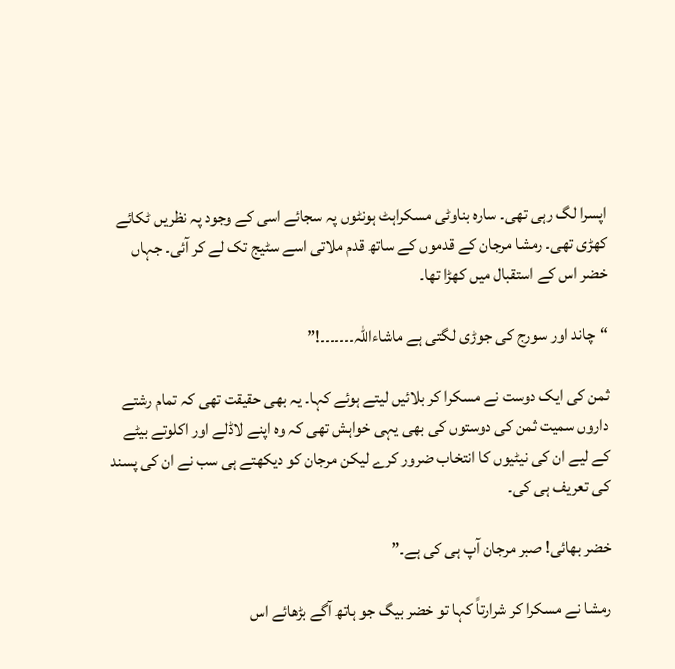اپسرا لگ رہی تھی۔ سارہ بناوٹی مسکراہٹ ہونٹوں پہ سجائے اسی کے وجود پہ نظریں ٹکائے کھڑی تھی۔ رمشا مرجان کے قدموں کے ساتھ قدم ملاتی اسے سٹیج تک لے کر آئی۔ جہاں خضر اس کے استقبال میں کھڑا تھا۔

“چاند اور سورج کی جوڑی لگتی ہے ماشاءاللہ۔۔۔۔۔۔۔!”

ثمن کی ایک دوست نے مسکرا کر بلائیں لیتے ہوئے کہا۔ یہ بھی حقیقت تھی کہ تمام رشتے داروں سمیت ثمن کی دوستوں کی بھی یہی خواہش تھی کہ وہ اپنے لاڈلے اور اکلوتے بیٹے کے لیے ان کی نیٹیوں کا انتخاب ضرور کرے لیکن مرجان کو دیکھتے ہی سب نے ان کی پسند کی تعریف ہی کی۔

خضر بھائی! صبر مرجان آپ ہی کی ہے۔”

رمشا نے مسکرا کر شرارتاً کہا تو خضر بیگ جو ہاتھ آگے بڑھائے اس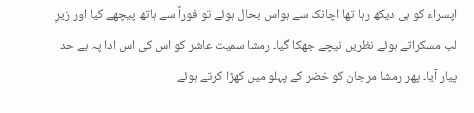اپسراء کو ہی دیکھ رہا تھا اچانک سے ہواس بحال ہوئے تو فوراً سے ہاتھ پیچھے کیا اور زیرِ لب مسکراتے ہوئے نظریں نیچے جھکا گیا۔ رمشا سمیت عاشر کو اس کی اس ادا پہ بے حد پیار آیا۔ پھر رمشا مرجان کو خضر کے پہلو میں کھڑا کرتے ہوئے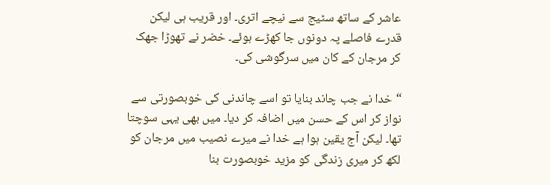عاشر کے ساتھ سٹیج سے نیچے اتری۔ اور قریب ہی لیکن قدرے فاصلے پہ دونوں جا کھڑے ہوئے۔ خضر نے تھوڑا جھک کر مرجان کے کان میں سرگوشی کی۔

“خدا نے جب چاند بنایا تو اسے چاندنی کی خوبصورتی سے نواز کر اس کے حسن میں اضافہ کر دیا۔ میں بھی یہی سوچتا تھا۔ لیکن آج یقین ہوا ہے خدا نے میرے نصیب میں مرجان کو لکھ کر میری زندگی کو مزید خوبصورت بنا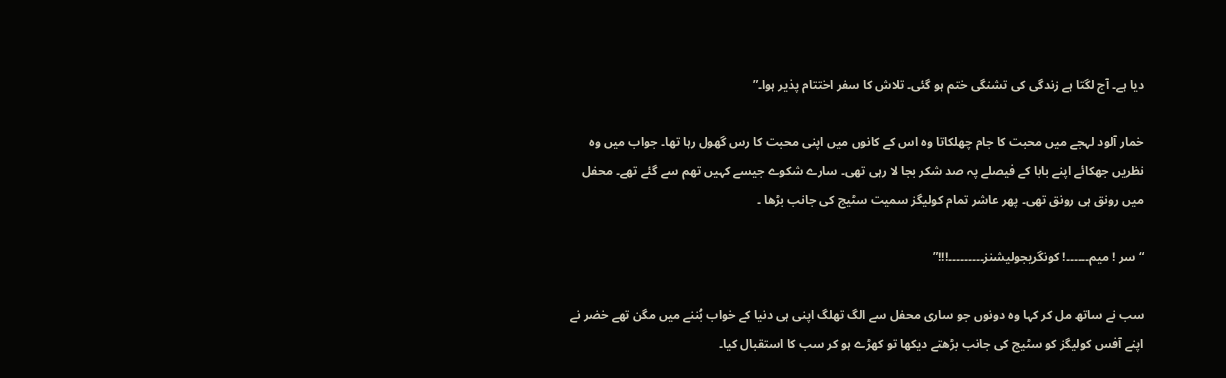دیا ہے۔ آج لگتا ہے زندگی کی تشنگی ختم ہو گئی۔ تلاش کا سفر اختتام پذیر ہوا۔”

خمار آلود لہجے میں محبت کا جام چھلکاتا وہ اس کے کانوں میں اپنی محبت کا رس گھول رہا تھا۔ جواب میں وہ نظریں جھکائے اپنے بابا کے فیصلے پہ صد شکر بجا لا رہی تھی۔ سارے شکوے جیسے کہیں تھم سے گئے تھے۔ محفل میں رونق ہی رونق تھی۔ پھر عاشر تمام کولیگز سمیت سٹیج کی جانب بڑھا ۔

“سر ! میم۔۔۔۔۔۔! کونگریجولیشنز۔۔۔۔۔۔۔۔۔!!!”

سب نے ساتھ مل کر کہا وہ دونوں جو ساری محفل سے الگ تھلگ اپنی ہی دنیا کے خواب بُننے میں مگن تھے خضر نے اپنے آفس کولیگز کو سٹیج کی جانب بڑھتے دیکھا تو کھڑے ہو کر سب کا استقبال کیا۔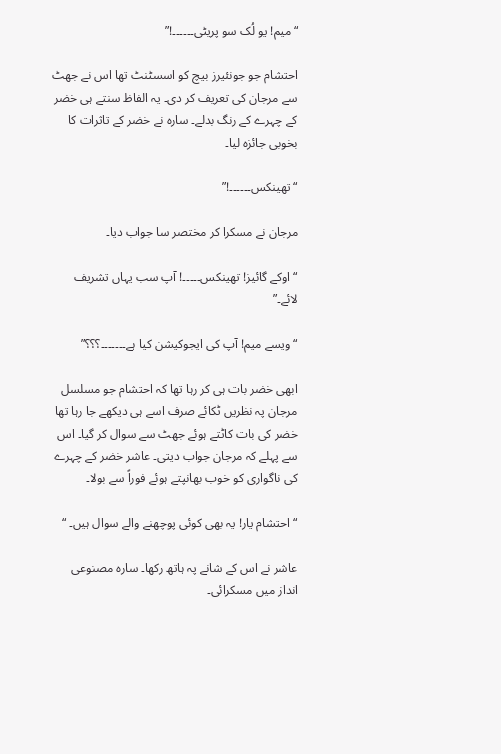“میم! یو لُک سو پریٹی۔۔۔۔۔۔!”

احتشام جو جونئیرز بیچ کو اسسٹنٹ تھا اس نے جھٹ سے مرجان کی تعریف کر دی۔ یہ الفاظ سنتے ہی خضر کے چہرے کے رنگ بدلے۔ سارہ نے خضر کے تاثرات کا بخوبی جائزہ لیا۔

“تھینکس۔۔۔۔۔۔!”

مرجان نے مسکرا کر مختصر سا جواب دیا۔

“اوکے گائیز! تھینکس۔۔۔۔۔! آپ سب یہاں تشریف لائے۔”

“ویسے میم! آپ کی ایجوکیشن کیا ہے۔۔۔۔۔۔۔؟؟؟”

ابھی خضر بات ہی کر رہا تھا کہ احتشام جو مسلسل مرجان پہ نظریں ٹکائے صرف اسے ہی دیکھے جا رہا تھا خضر کی بات کاٹتے ہوئے جھٹ سے سوال کر گیا۔ اس سے پہلے کہ مرجان جواب دیتی۔ عاشر خضر کے چہرے کی ناگواری کو خوب بھانپتے ہوئے فوراً سے بولا۔

“احتشام یار! یہ بھی کوئی پوچھنے والے سوال ہیں۔ “

عاشر نے اس کے شانے پہ ہاتھ رکھا۔ سارہ مصنوعی انداز میں مسکرائی۔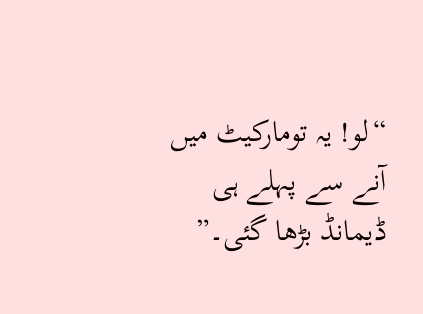“لو! یہ تومارکیٹ میں آنے سے پہلے ہی ڈیمانڈ بڑھا گئی۔”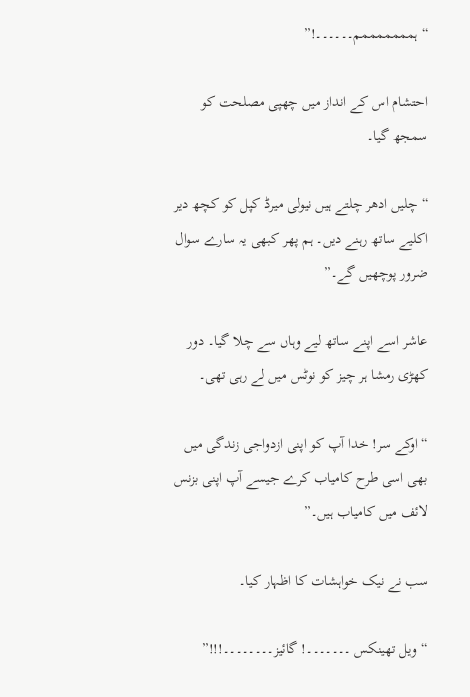“ہمممممممم۔۔۔۔۔۔!”

احتشام اس کے انداز میں چھپی مصلحت کو سمجھ گیا۔

“چلیں ادھر چلتے ہیں نیولی میرڈ کپل کو کچھ دیر اکلیے ساتھ رہنے دیں۔ ہم پھر کبھی یہ سارے سوال ضرور پوچھیں گے۔”

عاشر اسے اپنے ساتھ لیے وہاں سے چلا گیا۔ دور کھڑی رمشا ہر چیز کو نوٹس میں لے رہی تھی۔

“اوکے سر! خدا آپ کو اپنی ازدواجی زندگی میں بھی اسی طرح کامیاب کرے جیسے آپ اپنی بزنس لائف میں کامیاب ہیں۔”

سب نے نیک خواہشات کا اظہار کیا۔

“ویل تھینکس ۔۔۔۔۔۔۔! گائیز۔۔۔۔۔۔۔۔!!!”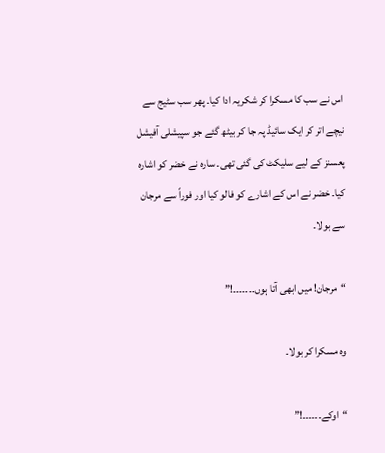اس نے سب کا مسکرا کر شکریہ ادا کیا۔ پھر سب سٹیج سے نیچے اتر کر ایک سائیڈ پہ جا کر بیٹھ گئے جو سپیشلی آفیشل پعسنز کے لیے سلیکٹ کی گئی تھی۔ سارہ نے خضر کو اشارہ کیا۔ خضر نے اس کے اشارے کو فالو کیا اور فوراً سے مرجان سے بولا۔

“مرجان! میں ابھی آتا ہوں۔۔۔۔۔۔۔!”

وہ مسکرا کر بولا۔

“اوکے۔۔۔۔۔۔!”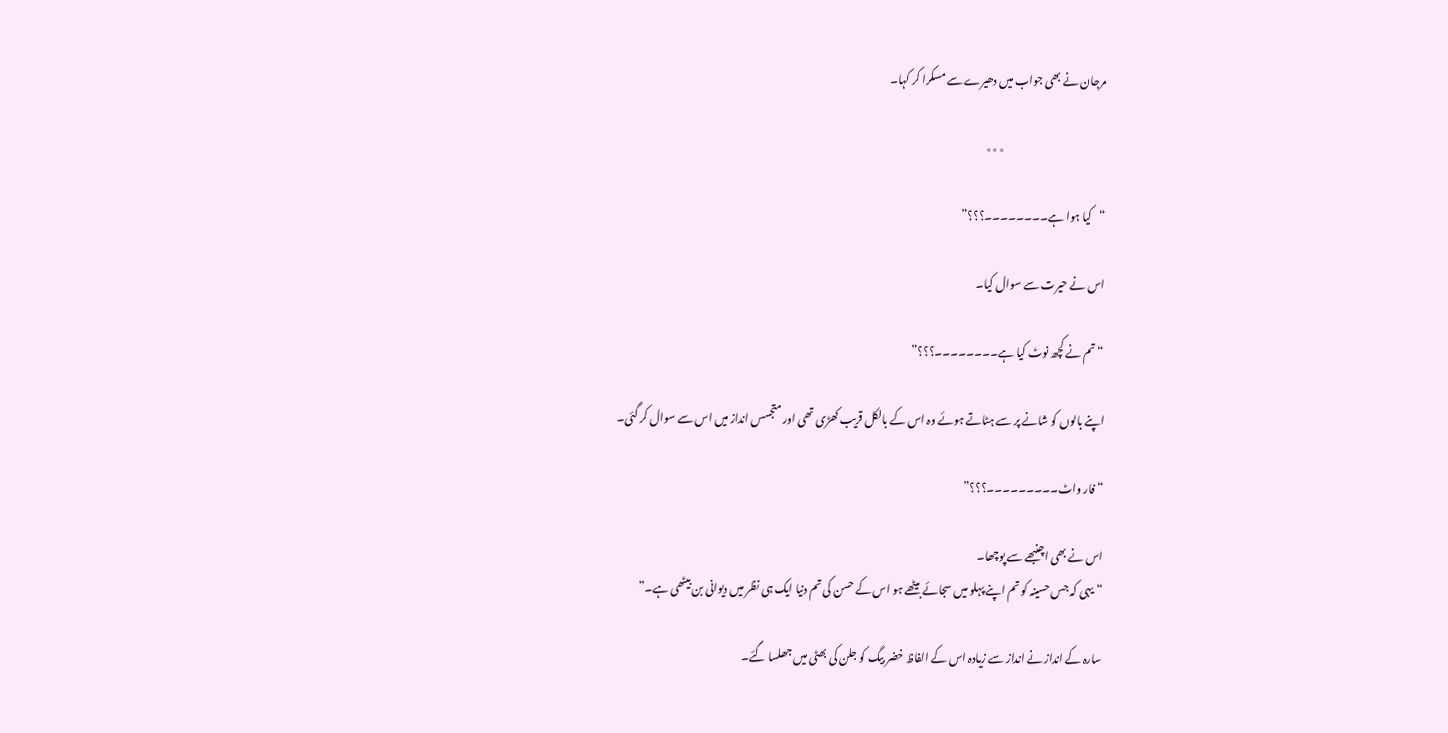مرجان نے بھی جواب میں دھیرے سے مسکرا کر کہا۔

                                               ٭٭٭

“کیا ہوا ہے۔۔۔۔۔۔۔۔؟؟؟”

اس نے حیرت سے سوال کیا۔

“تم نے کچھ نوٹ کیا ہے۔۔۔۔۔۔۔۔؟؟؟”

اپنے بالوں کو شانے پر سے ہٹاتے ہوئے وہ اس کے بالکل قریب کھڑی تھی اور متجسس انداز میں اس سے سوال کر گئی۔

“فار واٹ۔۔۔۔۔۔۔۔۔؟؟؟”

اس نے بھی اچنبھے سے پوچھا۔
“یہی کہ جس حسینہ کو تم اپنے پہلو میں سجائے بیٹھے ہو اس کے حسن کی تم دنیا ایک ہی نظر میں دیوانی بن بیٹھی ہے۔”

سارہ کے انداز نے انداز سے زیادہ اس کے الفاظ خضر بیگ کو جلن کی بھٹی میں جھلسا گئے۔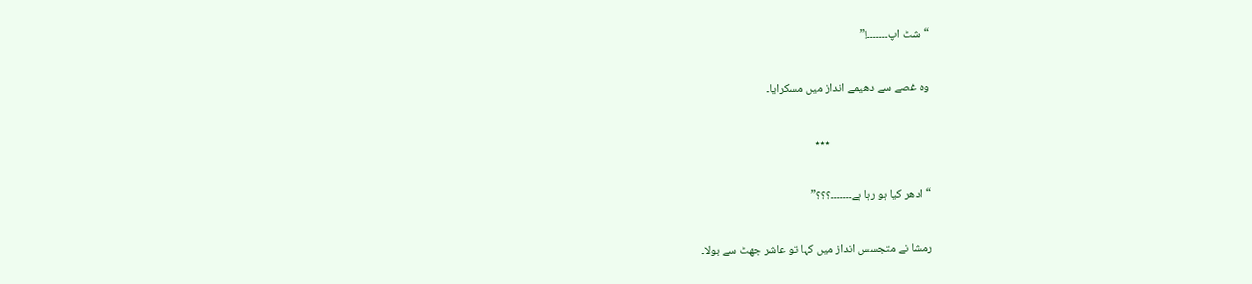“شٹ اپ۔۔۔۔۔۔۔!”

وہ غصے سے دھیمے انداز میں مسکرایا۔

                                      ٭٭٭

“ادھر کیا ہو رہا ہے۔۔۔۔۔۔۔؟؟؟”

رمشا نے متجسس انداز میں کہا تو عاشر جھٹ سے بولا۔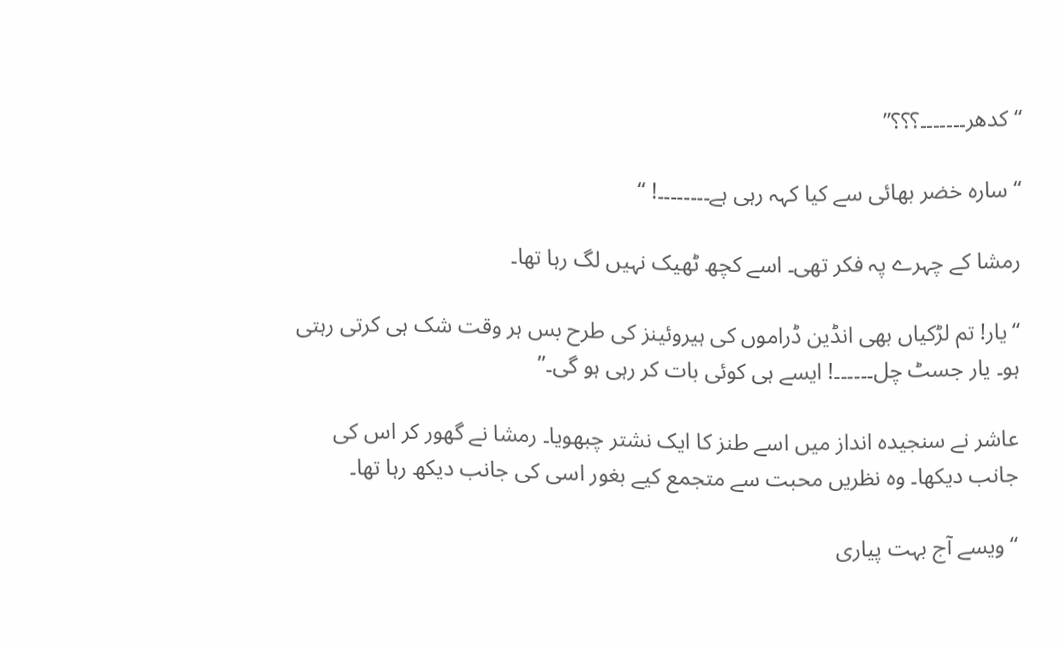“کدھر۔۔۔۔۔۔۔؟؟؟”

“سارہ خضر بھائی سے کیا کہہ رہی ہے۔۔۔۔۔۔۔۔! “

رمشا کے چہرے پہ فکر تھی۔ اسے کچھ ٹھیک نہیں لگ رہا تھا۔

“یار! تم لڑکیاں بھی انڈین ڈراموں کی ہیروئینز کی طرح بس ہر وقت شک ہی کرتی رہتی ہو۔ یار جسٹ چل۔۔۔۔۔۔! ایسے ہی کوئی بات کر رہی ہو گی۔”

عاشر نے سنجیدہ انداز میں اسے طنز کا ایک نشتر چبھویا۔ رمشا نے گھور کر اس کی جانب دیکھا۔ وہ نظریں محبت سے متجمع کیے بغور اسی کی جانب دیکھ رہا تھا۔

“ویسے آج بہت پیاری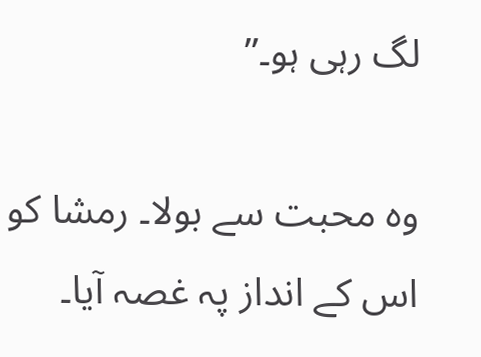لگ رہی ہو۔”

وہ محبت سے بولا۔ رمشا کو اس کے انداز پہ غصہ آیا۔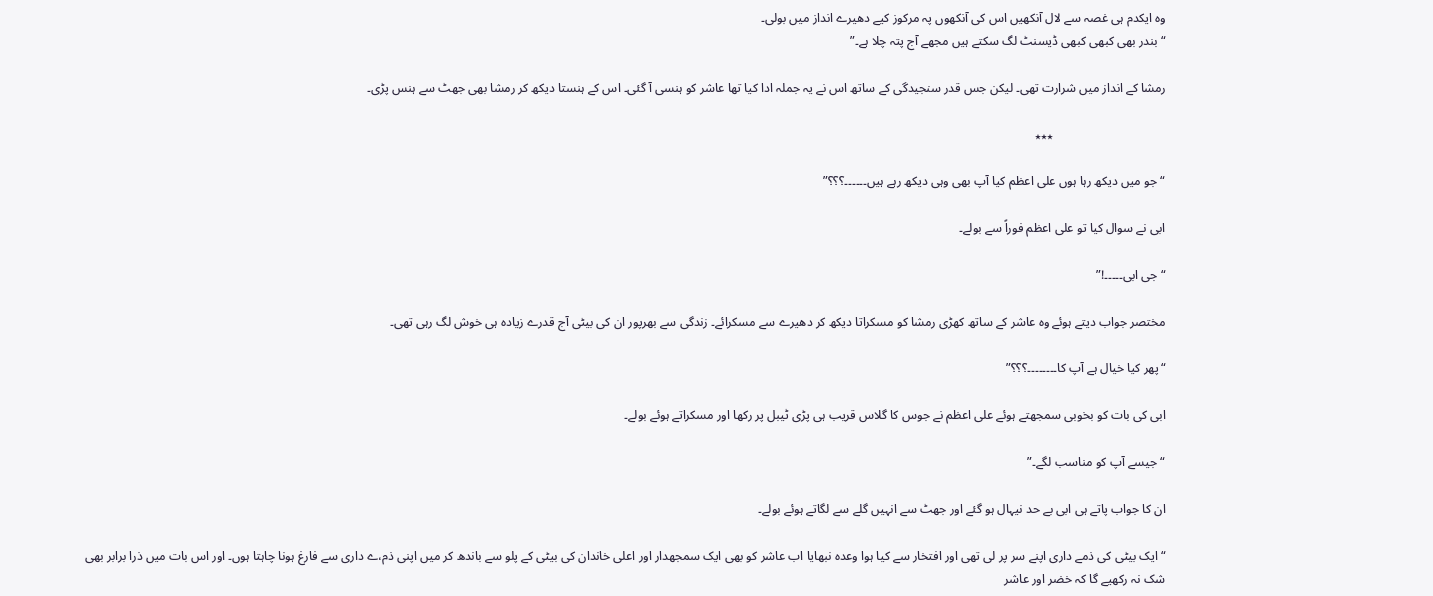وہ ایکدم ہی غصہ سے لال آنکھیں اس کی آنکھوں پہ مرکوز کیے دھیرے انداز میں بولی۔
“بندر بھی کبھی کبھی ڈیسنٹ لگ سکتے ہیں مجھے آج پتہ چلا ہے۔”

رمشا کے انداز میں شرارت تھی۔ لیکن جس قدر سنجیدگی کے ساتھ اس نے یہ جملہ ادا کیا تھا عاشر کو ہنسی آ گئی۔ اس کے ہنستا دیکھ کر رمشا بھی جھٹ سے ہنس پڑی۔

                                    ٭٭٭

“جو میں دیکھ رہا ہوں علی اعظم کیا آپ بھی وہی دیکھ رہے ہیں۔۔۔۔۔۔؟؟؟”

ابی نے سوال کیا تو علی اعظم فوراً سے بولے۔

“جی ابی۔۔۔۔۔!”

مختصر جواب دیتے ہوئے وہ عاشر کے ساتھ کھڑی رمشا کو مسکراتا دیکھ کر دھیرے سے مسکرائے۔ زندگی سے بھرپور ان کی بیٹی آج قدرے زیادہ ہی خوش لگ رہی تھی۔

“پھر کیا خیال ہے آپ کا۔۔۔۔۔۔۔۔؟؟؟”

ابی کی بات کو بخوبی سمجھتے ہوئے علی اعظم نے جوس کا گلاس قریب ہی پڑی ٹیبل پر رکھا اور مسکراتے ہوئے بولے۔

“جیسے آپ کو مناسب لگے۔”

ان کا جواب پاتے ہی ابی بے حد نیہال ہو گئے اور جھٹ سے انہیں گلے سے لگاتے ہوئے بولے۔

“ایک بیٹی کی ذمے داری اپنے سر پر لی تھی اور افتخار سے کیا ہوا وعدہ نبھایا اب عاشر کو بھی ایک سمجھدار اور اعلی خاندان کی بیٹی کے پلو سے باندھ کر میں اپنی ذم،ے داری سے فارغ ہونا چاہتا ہوں۔ اور اس بات میں ذرا برابر بھی شک نہ رکھیے گا کہ خضر اور عاشر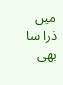میں ذرا سا بھی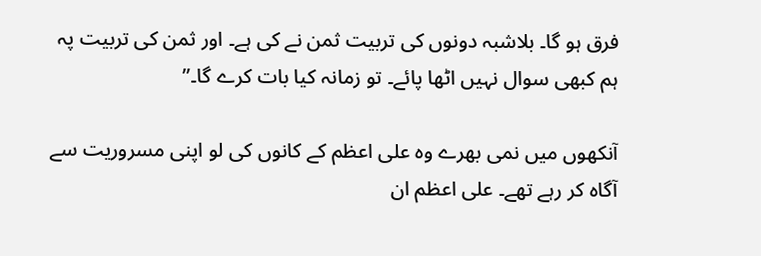فرق ہو گا۔ بلاشبہ دونوں کی تربیت ثمن نے کی ہے۔ اور ثمن کی تربیت پہ ہم کبھی سوال نہیں اٹھا پائے۔ تو زمانہ کیا بات کرے گا۔”

آنکھوں میں نمی بھرے وہ علی اعظم کے کانوں کی لو اپنی مسروریت سے آگاہ کر رہے تھے۔ علی اعظم ان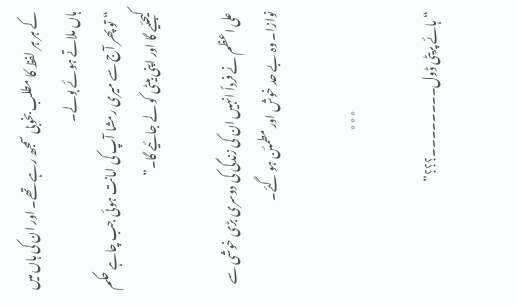کے ہر ہر لفظ کا مطلب بخوبی سمجھ رہے تھے۔ اور ان کی ہاں میں ہاں ملاتے ہوئے بولے۔
“تو پھر آج سے میری رمشا آپ کی امانت ہوئی جب چاہے حکم کیجئیے گا اور اپنی بیٹی کو لے جائیے گا۔”

علی اعظم نے فرداً انہیں ان کی زندگی کی دوسری بڑی خوشی سے نوازا۔ وہ بے حد خوش اور مطمئن ہو گئے۔

                                          ٭٭٭

“ہائے پریٹی ڈول۔۔۔۔۔۔۔۔؟؟؟”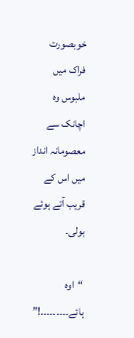خوبصورت فراک میں ملبوس وہ اچانک سے معصومانہ انداز میں اس کے قریب آتے ہوئے بولی۔

“اوہ ہائے۔۔۔۔۔۔۔۔۔!”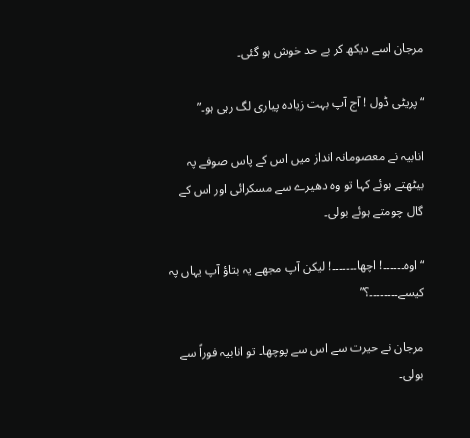مرجان اسے دیکھ کر بے حد خوش ہو گئی۔

“پریٹی ڈول ! آج آپ بہت زیادہ پیاری لگ رہی ہو۔”

انابیہ نے معصومانہ انداز میں اس کے پاس صوفے پہ بیٹھتے ہوئے کہا تو وہ دھیرے سے مسکرائی اور اس کے گال چومتے ہوئے بولی۔

“اوہ۔۔۔۔۔۔! اچھا۔۔۔۔۔۔۔! لیکن آپ مجھے یہ بتاؤ آپ یہاں پہ کیسے۔۔۔۔۔۔۔۔؟”

مرجان نے حیرت سے اس سے پوچھا۔ تو انابیہ فوراً سے بولی۔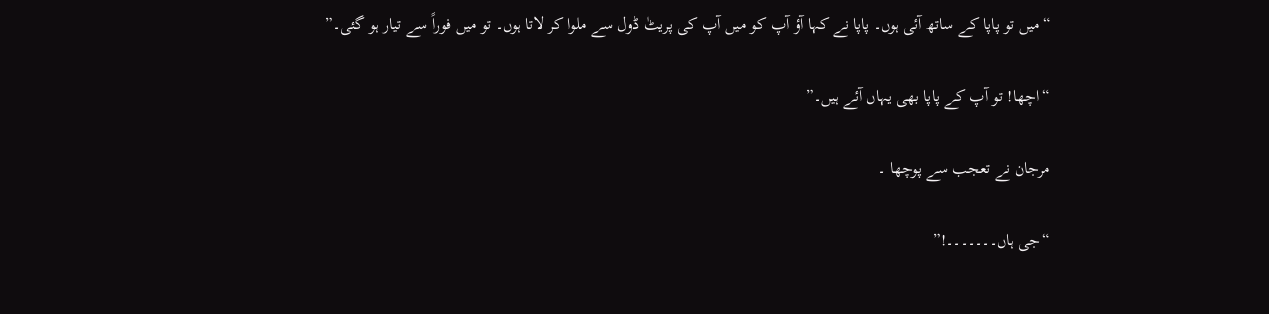“میں تو پاپا کے ساتھ آئی ہوں۔ پاپا نے کہا آؤ آپ کو میں آپ کی پریٹٰ ڈول سے ملوا کر لاتا ہوں۔ تو میں فوراً سے تیار ہو گئی۔”

“اچھا! تو آپ کے پاپا بھی یہاں آئے ہیں۔”

مرجان نے تعجب سے پوچھا ۔

“جی ہاں۔۔۔۔۔۔۔!”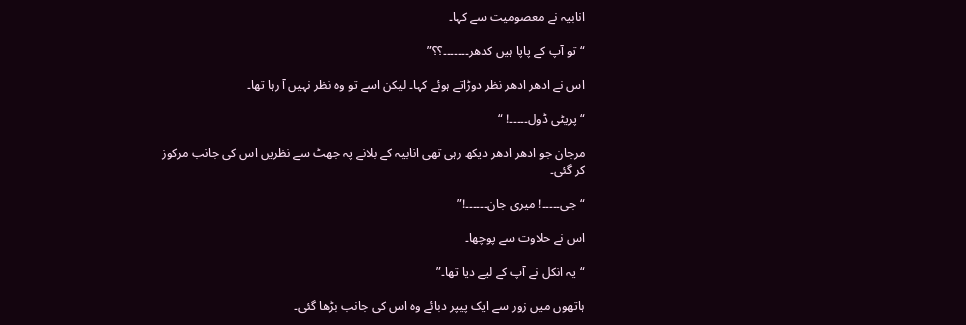انابیہ نے معصومیت سے کہا۔

“تو آپ کے پاپا ہیں کدھر۔۔۔۔۔۔۔؟؟”

اس نے ادھر ادھر نظر دوڑاتے ہوئے کہا۔ لیکن اسے تو وہ نظر نہیں آ رہا تھا۔

“پریٹی ڈول۔۔۔۔۔! “

مرجان جو ادھر ادھر دیکھ رہی تھی انابیہ کے بلانے پہ جھٹ سے نظریں اس کی جانب مرکوز کر گئی۔

“جی۔۔۔۔۔! میری جان۔۔۔۔۔۔!”

اس نے حلاوت سے پوچھا۔

“یہ انکل نے آپ کے لیے دیا تھا۔”

ہاتھوں میں زور سے ایک پیپر دبائے وہ اس کی جانب بڑھا گئی۔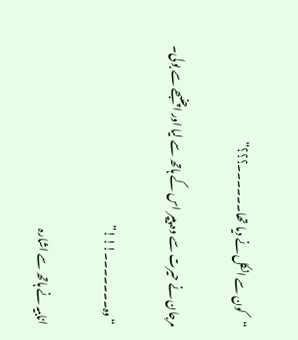“کون سے انکل نے دیا تھا۔۔۔۔۔۔؟؟؟”

مرجان نے حیرت سے وہ پیپر اس کے ہاتھ سے لیا اور اچنبھے سے بولی۔

“وہ۔۔۔۔۔۔۔!!!”

انابیہ نے ہاتھ سے اشارہ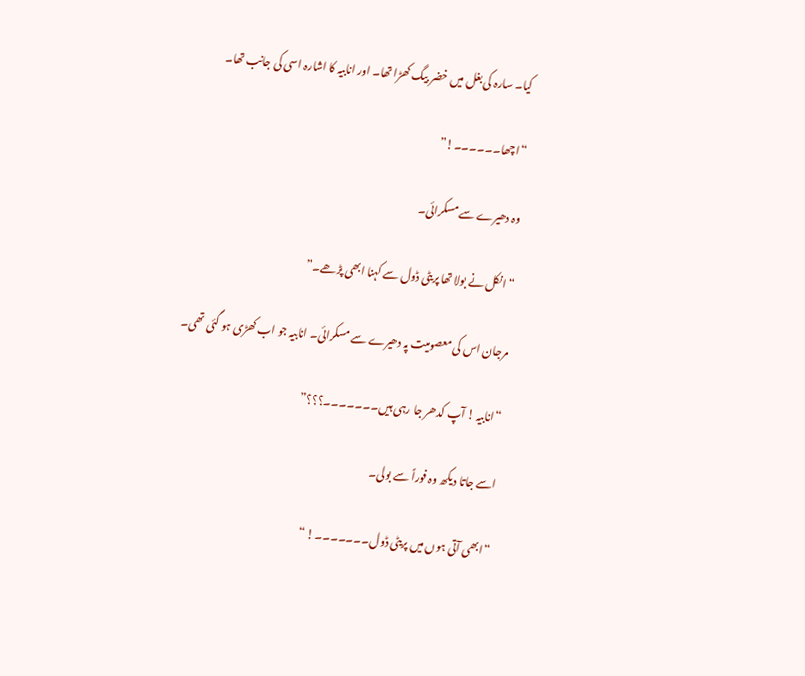کیا۔ سارہ کی بغل میں خضر بیگ کھڑا تھا۔ اور انابیہ کا اشارہ اسی کی جانب تھا۔

“اچھا۔۔۔۔۔۔!”

وہ دھیرے سے مسکرائی۔

“انکل نے بولا تھا پریٹی ڈول سے کہنا ابھی پڑھے۔”

مرجان اس کی معصومیت پہ دھیرے سے مسکرائی۔ انابیہ جو اب کھڑی ہو گئی تھی۔

“انابیہ ! آپ کدھر جا رہی ہیں۔۔۔۔۔۔۔؟؟؟”

اسے جاتا دیکھ وہ فوراً سے بولی۔

“ابھی آتی ہوں میں پریٹی ڈول۔۔۔۔۔۔۔! “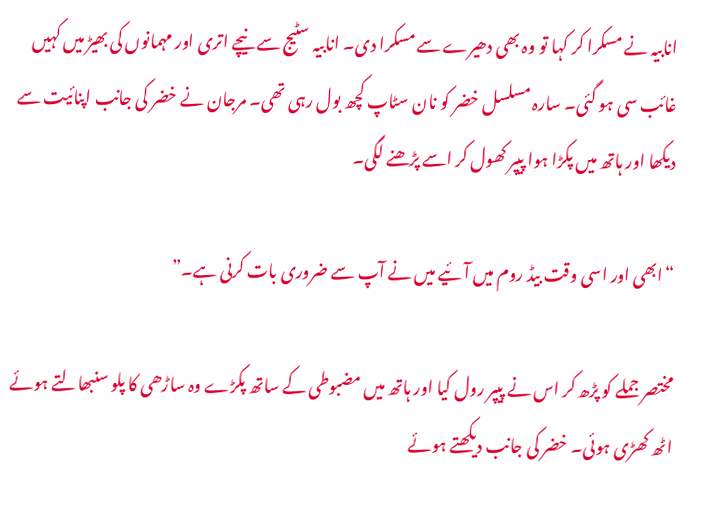انابیہ نے مسکرا کر کہا تو وہ بھی دھیرے سے مسکرا دی۔ انابیہ سٹیج سے نیچے اتری اور مہمانوں کی بھیڑ میں کہیں غائب سی ہو گئی۔ سارہ مسلسل خضر کو نان سٹاپ کچھ بول رہی تھی۔ مرجان نے خضر کی جانب اپنائیت سے دیکھا اور ہاتھ میں پکڑا ہوا پیپر کھول کر اسے پڑھنے لگی۔

“ابھی اور اسی وقت بیڈ روم میں آئیے میں نے آپ سے ضروری بات کرنی ہے۔”

مختصر جملے کو پڑھ کر اس نے پیپر رول کیا اور ہاتھ میں مضبوطی کے ساتھ پکڑے وہ ساڑھی کا پلو سنبھالتے ہوئے اٹھ کھڑی ہوئی۔ خضر کی جانب دیکھتے ہوئے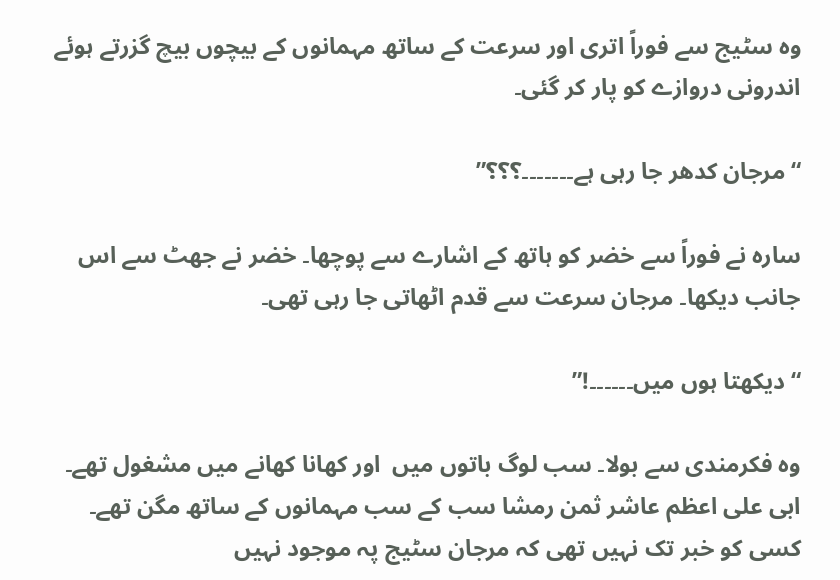وہ سٹیج سے فوراً اتری اور سرعت کے ساتھ مہمانوں کے بیچوں بیچ گزرتے ہوئے اندرونی دروازے کو پار کر گئی۔

“مرجان کدھر جا رہی ہے۔۔۔۔۔۔۔؟؟؟”

سارہ نے فوراً سے خضر کو ہاتھ کے اشارے سے پوچھا۔ خضر نے جھٹ سے اس جانب دیکھا۔ مرجان سرعت سے قدم اٹھاتی جا رہی تھی۔

“دیکھتا ہوں میں۔۔۔۔۔۔!”

وہ فکرمندی سے بولا۔ سب لوگ باتوں میں  اور کھانا کھانے میں مشغول تھے۔ ابی علی اعظم عاشر ثمن رمشا سب کے سب مہمانوں کے ساتھ مگن تھے۔ کسی کو خبر تک نہیں تھی کہ مرجان سٹیج پہ موجود نہیں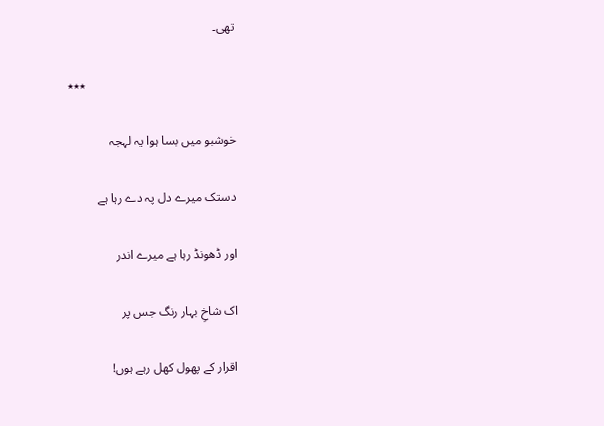تھی۔

                                                ٭٭٭

خوشبو میں بسا ہوا یہ لہجہ

دستک میرے دل پہ دے رہا ہے

اور ڈھونڈ رہا ہے میرے اندر

اک شاخِ بہار رنگ جس پر

اقرار کے پھول کھل رہے ہوں!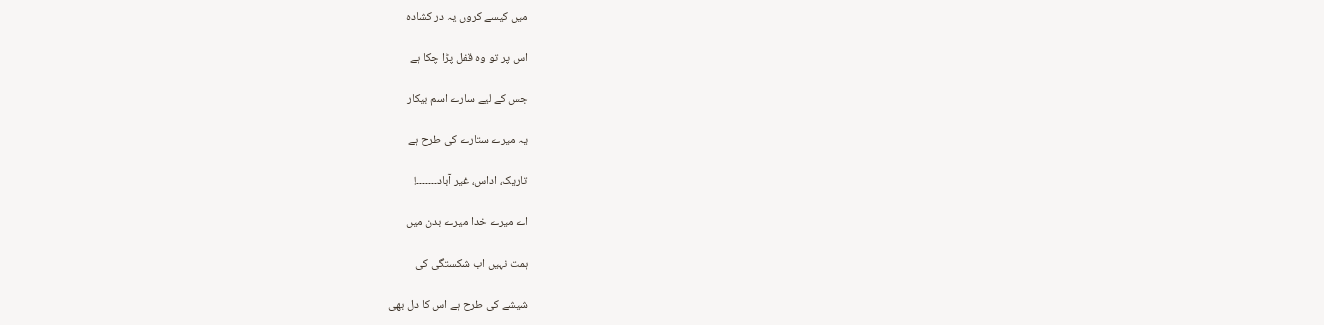میں کیسے کروں یہ در کشادہ

اس پر تو وہ قفل پڑا چکا ہے

جس کے لیے سارے اسم بیکار

یہ میرے ستارے کی طرح ہے

تاریک، اداس، غیر آباد۔۔۔۔۔۔۔!

اے میرے خدا میرے بدن میں

ہمت نہیں اب شکستگی کی

شیشے کی طرح ہے اس کا دل بھی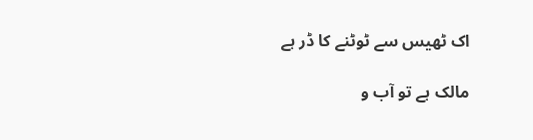اک ٹھیس سے ٹوٹنے کا ڈر ہے

مالک ہے تو آب و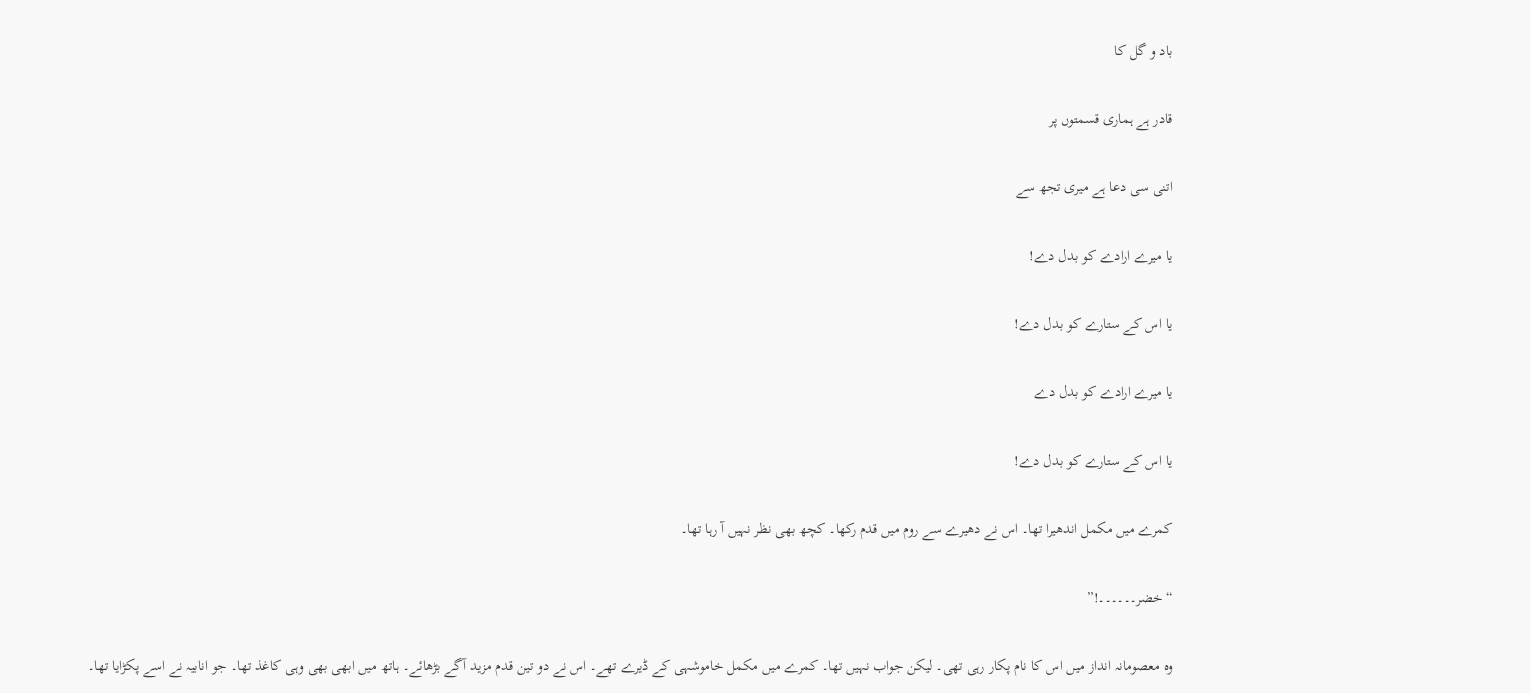باد و گل کا

قادر ہے ہماری قسمتوں پر

اتنی سی دعا ہے میری تجھ سے

یا میرے ارادے کو بدل دے!

یا اس کے ستارے کو بدل دے!

یا میرے ارادے کو بدل دے

یا اس کے ستارے کو بدل دے!

کمرے میں مکمل اندھیرا تھا۔ اس نے دھیرے سے روم میں قدم رکھا۔ کچھ بھی نظر نہیں آ رہا تھا۔

“خضر۔۔۔۔۔۔!”

وہ معصومانہ انداز میں اس کا نام پکار رہی تھی۔ لیکن جواب نہیں تھا۔ کمرے میں مکمل خاموشہی کے ڈیرے تھے۔ اس نے دو تین قدم مزید آگے بڑھائے۔ ہاتھ میں ابھی بھی وہی کاغذ تھا۔ جو انابیہ نے اسے پکڑایا تھا۔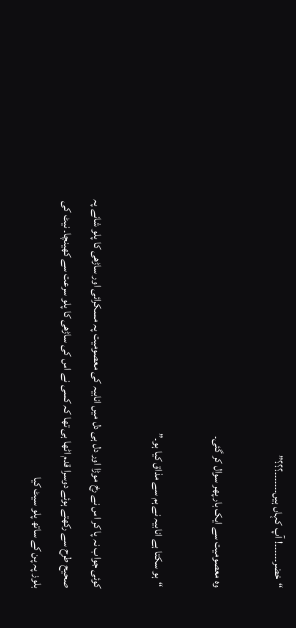“خضر۔۔۔۔۔۔! آپ کہاں ہیں۔۔۔۔۔۔۔؟؟؟”

وہ معصومیت سے ایک بار پھر سوال کر گئی۔

“ہو سکتا ہے انابیہ نے ہم سے مذاق کیا ہو۔”

کوئی جواب نہ پا کر اس نے رخ موڑا اور دل ہی دل میں انابیہ کی معصومیت پہ مسکرائی اور ساڑھی کا پلو شانے پہ صحیح طرح سے رکھتے ہوئے دوسرا قدم اٹھا ہی تھا کہ کسی نے اس کی ساڑھی کا پلو سرعت سے کھینچا۔ نیٹ کی بلوز پہ پن کے ساتھ پلو سیٹ کیا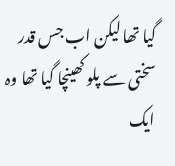گیا تھا لیکن اب جس قدر سختی سے پلو کھینچا گیا تھا وہ ایک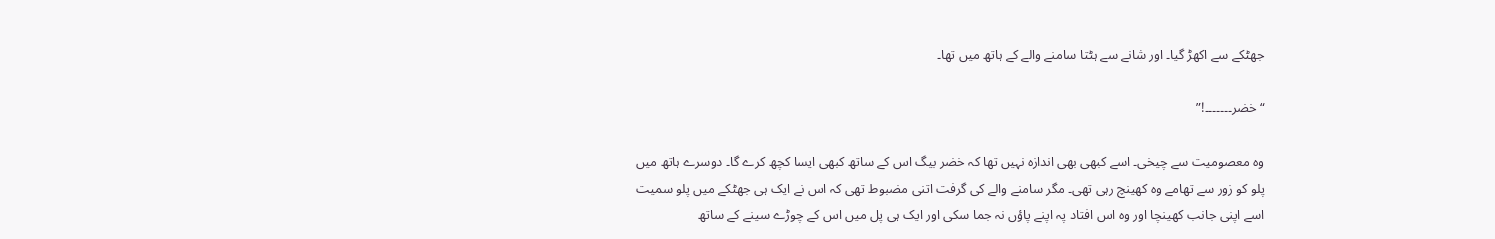جھٹکے سے اکھڑ گیا۔ اور شانے سے ہٹتا سامنے والے کے ہاتھ میں تھا۔

“خضر۔۔۔۔۔۔۔!”

وہ معصومیت سے چیخی۔ اسے کبھی بھی اندازہ نہیں تھا کہ خضر بیگ اس کے ساتھ کبھی ایسا کچھ کرے گا۔ دوسرے ہاتھ میں پلو کو زور سے تھامے وہ کھینچ رہی تھی۔ مگر سامنے والے کی گرفت اتنی مضبوط تھی کہ اس نے ایک ہی جھٹکے میں پلو سمیت اسے اپنی جانب کھینچا اور وہ اس افتاد پہ اپنے پاؤں نہ جما سکی اور ایک ہی پل میں اس کے چوڑے سینے کے ساتھ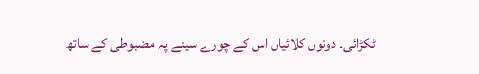ٹکڑائی۔ دونوں کلائیاں اس کے چورے سینے پہ مضبوطی کے ساتھ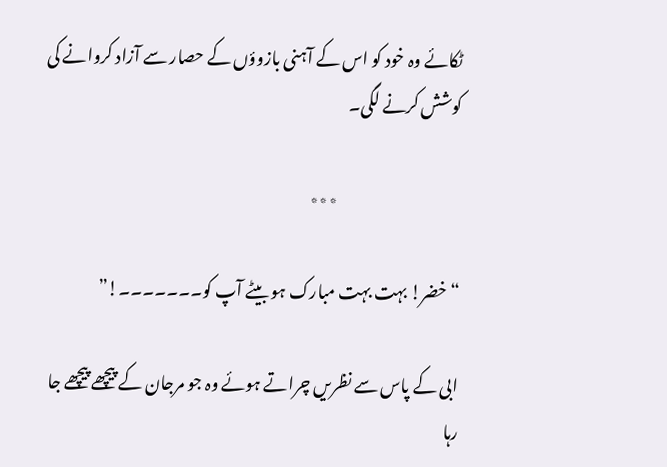ٹکائے وہ خود کو اس کے آہنی بازوؤں کے حصار سے آزاد کروانے کی کوشش کرنے لگی۔

                                      ٭٭٭

“خضر! بہت بہت مبارک ہو بیٹے آپ کو۔۔۔۔۔۔۔!”

ابی کے پاس سے نظریں چراتے ہوئے وہ جو مرجان کے پیچھے پیچھے جا رہا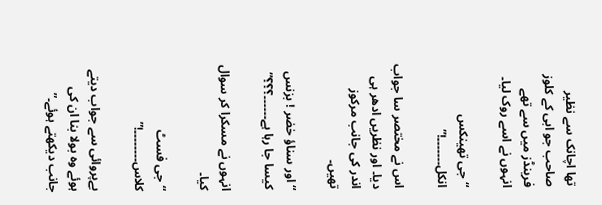تھا اچانک سے نظیر صاحب جو ابی کے کلوز فرینڈز میں سے تھے انہوں نے اسے روک لیا۔

“جی تھینکس انکل۔۔۔۔۔۔۔!”

اس نے مختصر سا جواب دیا۔ اور نظریں ادھر ہی اندر کی جانب مرکوز تھیں۔

“اور سناؤ خضر ! بزنس کیسا جا رہا ہے۔۔۔۔۔۔؟؟؟”

انہوں نے مسکرا کر سوال کیا۔

“جی فسٹ کلاس۔۔۔۔۔۔۔۔!”

بےپروائی سے جواب دیتے ہوئے وہ بولا بنا ان کی جانب دیکھتے ہوئے۔”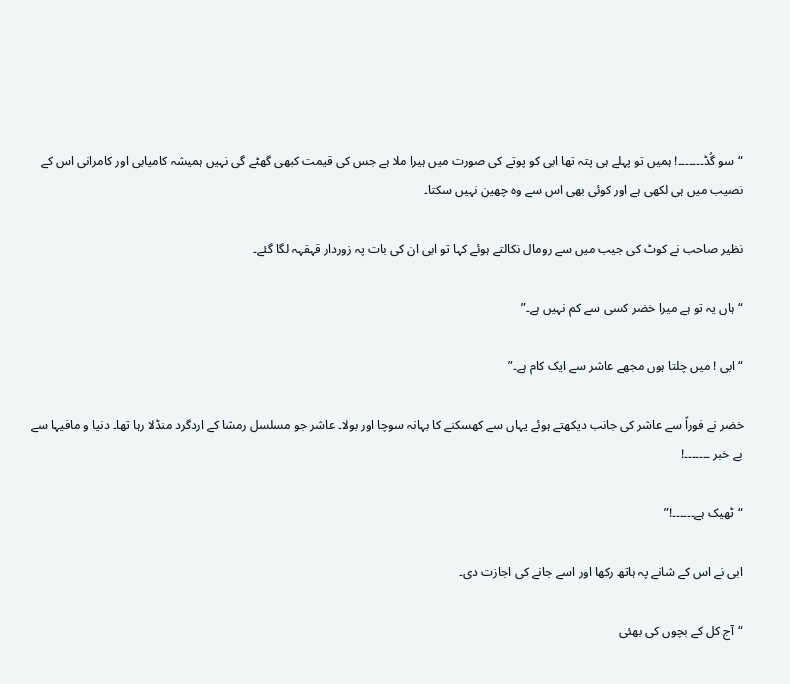“سو گُڈ۔۔۔۔۔۔۔! ہمیں تو پہلے ہی پتہ تھا ابی کو پوتے کی صورت میں ہیرا ملا ہے جس کی قیمت کبھی گھٹے گی نہیں ہمیشہ کامیابی اور کامرانی اس کے نصیب میں ہی لکھی ہے اور کوئی بھی اس سے وہ چھین نہیں سکتا۔

نظیر صاحب نے کوٹ کی جیب میں سے رومال نکالتے ہوئے کہا تو ابی ان کی بات پہ زوردار قہقہہ لگا گئے۔

“ہاں یہ تو ہے میرا خضر کسی سے کم نہیں ہے۔”

“ابی ! میں چلتا ہوں مجھے عاشر سے ایک کام ہے۔”

خضر نے فوراً سے عاشر کی جانب دیکھتے ہوئے یہاں سے کھسکنے کا بہانہ سوچا اور بولا۔ عاشر جو مسلسل رمشا کے اردگرد منڈلا رہا تھا۔ دنیا و مافیہا سے بے خبر ۔۔۔۔۔۔۔!

“ٹھیک ہے۔۔۔۔۔۔!”

ابی نے اس کے شانے پہ ہاتھ رکھا اور اسے جانے کی اجازت دی۔

“آج کل کے بچوں کی بھئی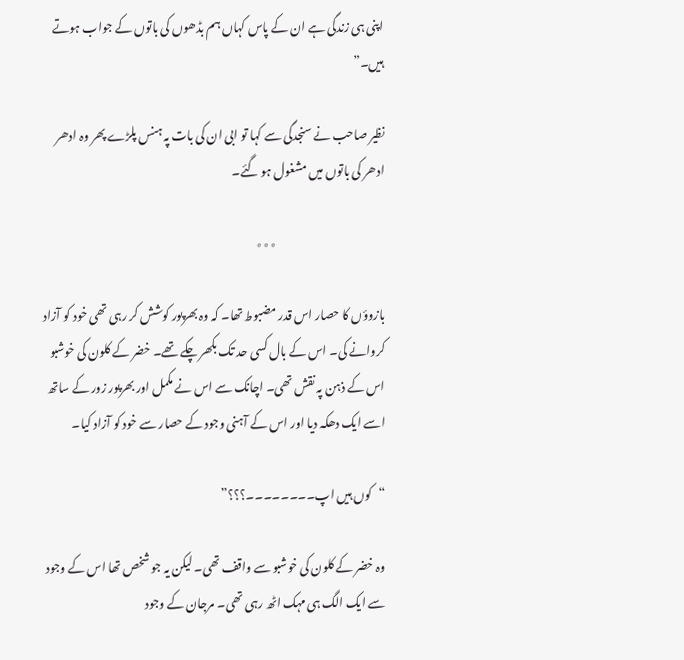اپنی ہی زندگی ہے ان کے پاس کہاں ہم بڈھوں کی باتوں کے جواب ہوتے ہیں۔”

نظیر صاحب نے سنجدگی سے کہا تو ابی ان کی بات پہ ہنس پلڑے پھر وہ ادھر ادھر کی باتوں میں مشغول ہو گئے۔

                                              ٭٭٭

بازوؤں کا حصار اس قدر مضبوط تھا۔ کہ وہ بھرپور کوشش کر رہی تھی خود کو آزاد کروانے کی۔ اس کے بال کسی حد تک بکھر چکے تھے۔ خضر کے کلون کی خوشبو اس کے ذہن پہ نقش تھی۔ اچانک سے اس نے مکمل اور بھرپور زور کے ساتھ اسے ایک دھکہ دیا اور اس کے آہنی وجود کے حصار سے خود کو آزاد کیا۔

“کوں ہیں اپ۔۔۔۔۔۔۔۔؟؟؟”

وہ خضر کے کلون کی خوشبو سے واقف تھی۔ لیکن یہ جو شخص تھا اس کے وجود سے ایک الگ ہی مہک اٹھ رہی تھی۔ مرجان کے وجود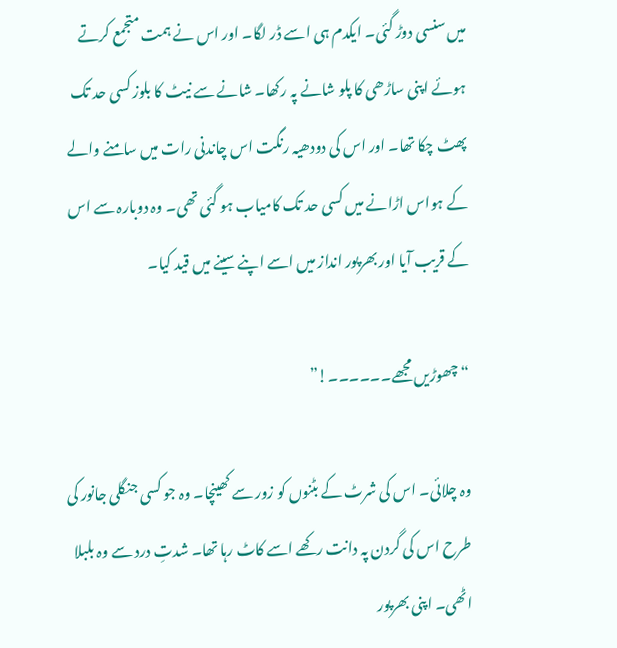میں سنسی دوڑ گئی۔ ایکدم ہی اسے ڈر لگا۔ اور اس نے ہمت متجمع کرتے ہوئے اپنی ساڑھی کا پلو شانے پہ رکھا۔ شانے سے نیٹ کا بلوز کسی حد تک پھٹ چکا تھا۔ اور اس کی دودھیہ رنگت اس چاندنی رات میں سامنے والے کے ہواس اڑانے میں کسی حد تک کامیاب ہو گئی تھی۔ وہ دوبارہ سے اس کے قریب آیا اور بھرپور انداز میں اسے اپنے سینے میں قید کیا۔

“چھوڑیں مجھے۔۔۔۔۔۔!”

وہ چلائی۔ اس کی شرٹ کے بٹنوں کو زور سے کھینچا۔ وہ جو کسی جنگلی جانور کی طرح اس کی گردن پہ دانت رکھے اسے کاٹ رہا تھا۔ شدتِ درد سے وہ بلبلا اٹھی۔ اپنی بھرپور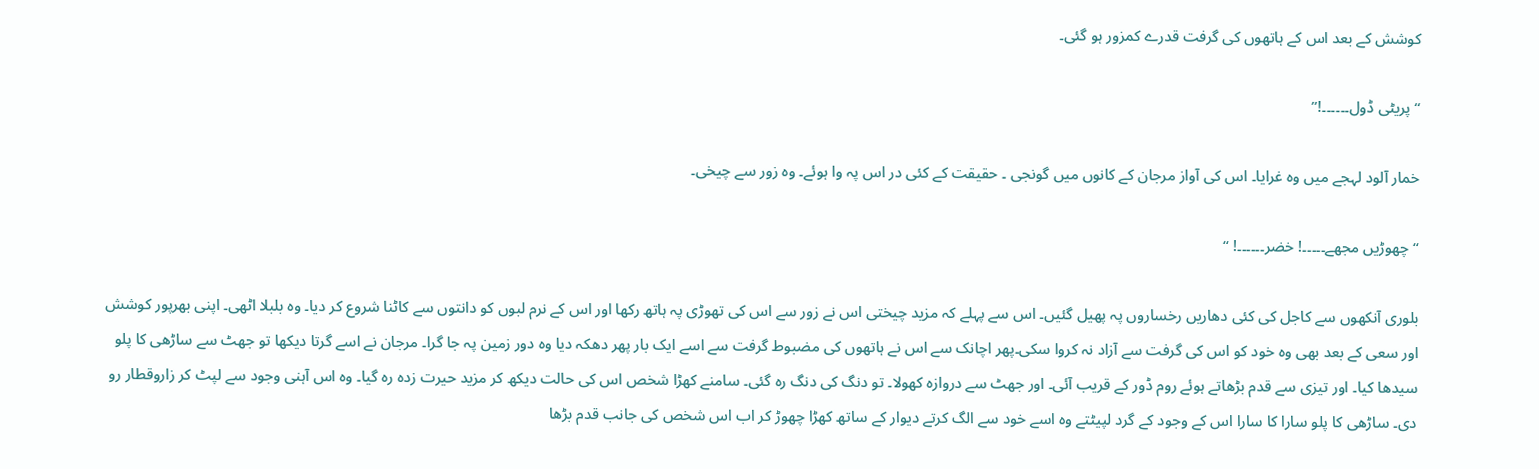کوشش کے بعد اس کے ہاتھوں کی گرفت قدرے کمزور ہو گئی۔

“پریٹی ڈول۔۔۔۔۔۔!”

خمار آلود لہجے میں وہ غرایا۔ اس کی آواز مرجان کے کانوں میں گونجی ۔ حقیقت کے کئی در اس پہ وا ہوئے۔ وہ زور سے چیخی۔

“چھوڑیں مجھے۔۔۔۔۔! خضر۔۔۔۔۔۔! “

بلوری آنکھوں سے کاجل کی کئی دھاریں رخساروں پہ پھیل گئیں۔ اس سے پہلے کہ مزید چیختی اس نے زور سے اس کی تھوڑی پہ ہاتھ رکھا اور اس کے نرم لبوں کو دانتوں سے کاٹنا شروع کر دیا۔ وہ بلبلا اٹھی۔ اپنی بھرپور کوشش اور سعی کے بعد بھی وہ خود کو اس کی گرفت سے آزاد نہ کروا سکی۔پھر اچانک سے اس نے ہاتھوں کی مضبوط گرفت سے اسے ایک بار پھر دھکہ دیا وہ دور زمین پہ جا گرا۔ مرجان نے اسے گرتا دیکھا تو جھٹ سے ساڑھی کا پلو سیدھا کیا۔ اور تیزی سے قدم بڑھاتے ہوئے روم ڈور کے قریب آئی۔ اور جھٹ سے دروازہ کھولا۔ تو دنگ کی دنگ رہ گئی۔ سامنے کھڑا شخص اس کی حالت دیکھ کر مزید حیرت زدہ رہ گیا۔ وہ اس آہنی وجود سے لپٹ کر زاروقطار رو دی۔ ساڑھی کا پلو سارا کا سارا اس کے وجود کے گرد لپیٹتے وہ اسے خود سے الگ کرتے دیوار کے ساتھ کھڑا چھوڑ کر اب اس شخص کی جانب قدم بڑھا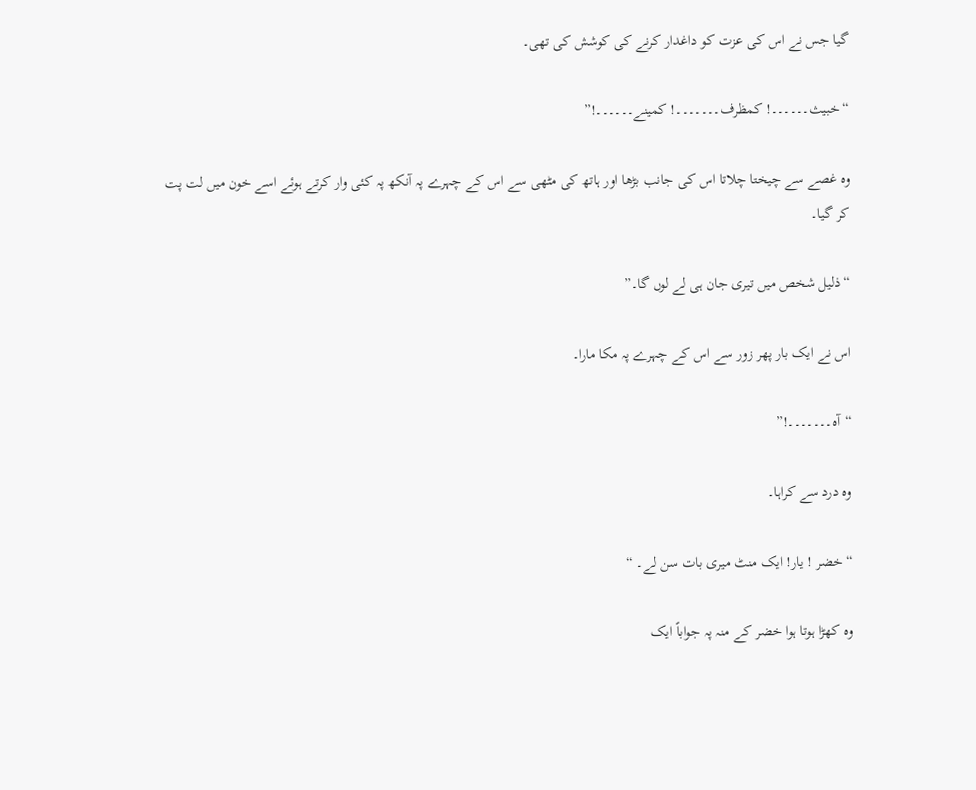گیا جس نے اس کی عزت کو داغدار کرنے کی کوشش کی تھی۔

“خبیث۔۔۔۔۔۔! کمظرف۔۔۔۔۔۔۔! کمینے۔۔۔۔۔۔!”

وہ غصے سے چیختا چلاتا اس کی جانب بڑھا اور ہاتھ کی مٹھی سے اس کے چہرے پہ آنکھ پہ کئی وار کرتے ہوئے اسے خون میں لت پت کر گیا۔

“ذلیل شخص میں تیری جان ہی لے لوں گا۔”

اس نے ایک بار پھر زور سے اس کے چہرے پہ مکا مارا۔

“آہ۔۔۔۔۔۔۔!”

وہ درد سے کراہا۔

“خضر ! یار! ایک منٹ میری بات سن لے۔ “

وہ کھڑا ہوتا ہوا خضر کے منہ پہ جواباً ایک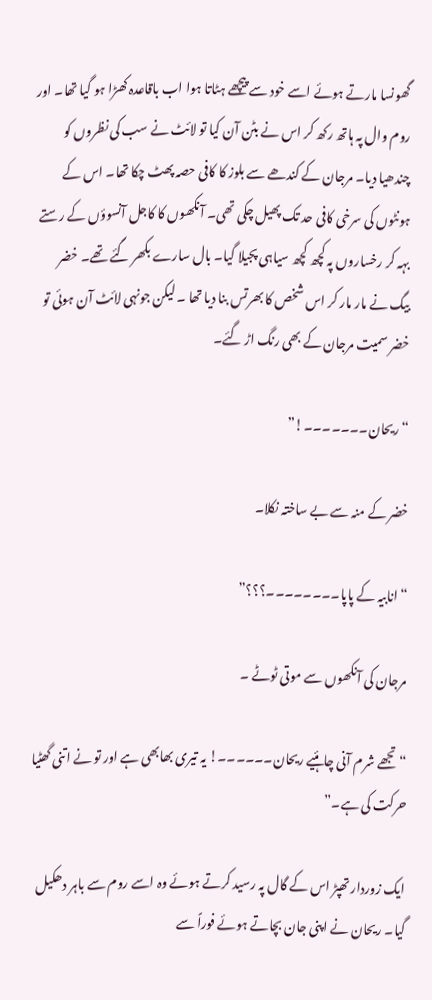گھونسا مارتے ہوئے اسے خود سے پیچھے ہٹاتا ہوا اب باقاعدہ کھڑا ہو گیا تھا۔ اور روم وال پہ ہاتھ رکھ کر اس نے بٹن آن کیا تو لائٹ نے سب کی نظروں کو چندھیا دیا۔ مرجان کے کندھے سے بلوز کا کافی حصہ پھٹ چکا تھا۔ اس کے ہونٹوں کی سرخی کافی حد تک پھیل چکی تھی۔ آنکھوں کا کاجل آنسوؤں کے رستے بہہ کر رخساروں پہ کچھ کچھ سیاہی پجیلا گیا۔ بال سارے بکھر گئے تھے۔ خضر بیگ نے مار مار کر اس شخص کا بھرتس بنا دیا تھا ۔ لیکن جونہی لائٹ آن ہوئی تو خضر سمیت مرجان کے بھی رنگ اڑ گئے۔

“ریحان۔۔۔۔۔۔۔!”

خضر کے منہ سے بے ساختہ نکلا۔

“انابیہ کے پاپا۔۔۔۔۔۔۔۔؟؟؟”

مرجان کی آنکھوں سے موتی ٹوٹے ۔

“تجھے شرم آنی چاہئیے ریحان۔۔۔۔۔۔! یہ تیری بھابھی ہے اور تو نے اتنی گھٹیا حرکت کی ہے۔”

ایک زوردار تھپڑ اس کے گال پہ رسید کرتے ہوئے وہ اسے روم سے باہر دھکیل گیا۔ ریحان نے اپنی جان بچاتے ہوئے فوراً سے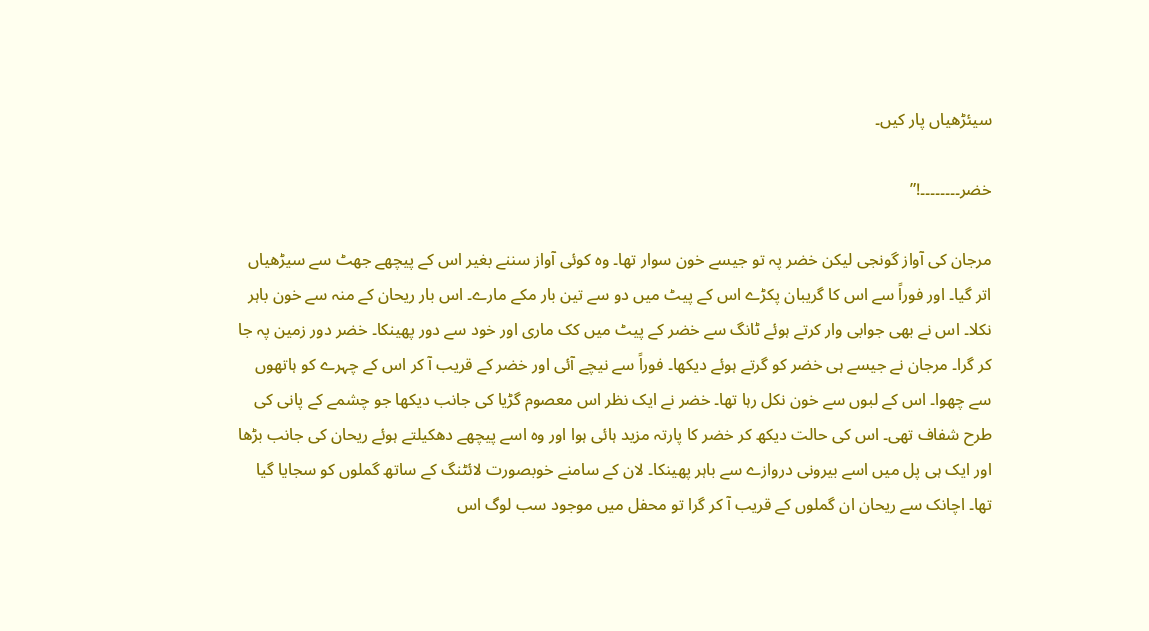سیئڑھیاں پار کیں۔

خضر۔۔۔۔۔۔۔۔!”

مرجان کی آواز گونجی لیکن خضر پہ تو جیسے خون سوار تھا۔ وہ کوئی آواز سننے بغیر اس کے پیچھے جھٹ سے سیڑھیاں اتر گیا۔ اور فوراً سے اس کا گریبان پکڑے اس کے پیٹ میں دو سے تین بار مکے مارے۔ اس بار ریحان کے منہ سے خون باہر نکلا۔ اس نے بھی جوابی وار کرتے ہوئے ٹانگ سے خضر کے پیٹ میں کک ماری اور خود سے دور پھینکا۔ خضر دور زمین پہ جا کر گرا۔ مرجان نے جیسے ہی خضر کو گرتے ہوئے دیکھا۔ فوراً سے نیچے آئی اور خضر کے قریب آ کر اس کے چہرے کو ہاتھوں سے چھوا۔ اس کے لبوں سے خون نکل رہا تھا۔ خضر نے ایک نظر اس معصوم گڑیا کی جانب دیکھا جو چشمے کے پانی کی طرح شفاف تھی۔ اس کی حالت دیکھ کر خضر کا پارتہ مزید ہائی ہوا اور وہ اسے پیچھے دھکیلتے ہوئے ریحان کی جانب بڑھا اور ایک ہی پل میں اسے بیرونی دروازے سے باہر پھینکا۔ لان کے سامنے خوبصورت لائٹنگ کے ساتھ گملوں کو سجایا گیا تھا۔ اچانک سے ریحان ان گملوں کے قریب آ کر گرا تو محفل میں موجود سب لوگ اس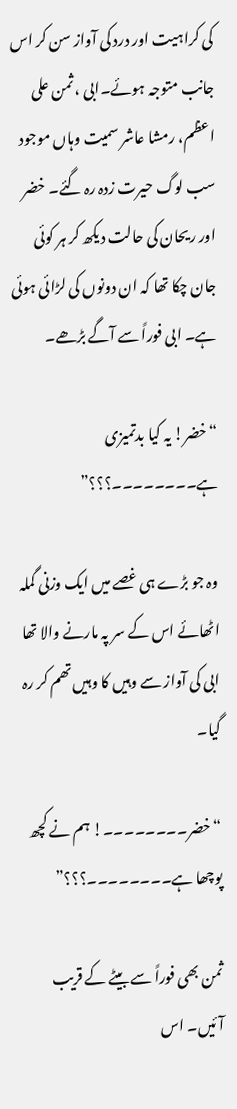کی کراہیت اور درد کی آواز سن کر اس جانب متوجہ ہوئے۔ابی ، ثمن علی اعظم، رمشا عاشر سمیت وہاں موجود سب لوگ حیرت زدہ رہ گئے۔ خضر اور ریحان کی حالت دیکھ کر ہر کوئی جان چکا تھا کہ ان دونوں کی لڑائی ہوئی ہے۔ ابی فوراً سے آگے بڑھے۔

“خضر! یہ کیا بدتمیزی ہے۔۔۔۔۔۔۔۔؟؟؟”

وہ جو بڑے ہی غصے میں ایک وزنی گملہ اٹھائے اس کے سر پہ مارنے والا تھا ابی کی آواز سے وہیں کا وہیں تھم کر رہ گیا۔

“خضر۔۔۔۔۔۔۔۔! ہم نے کچھ پوچھا ہے۔۔۔۔۔۔۔۔؟؟؟”

ثمن بھی فوراً سے بیٹے کے قریب آئیں۔ اس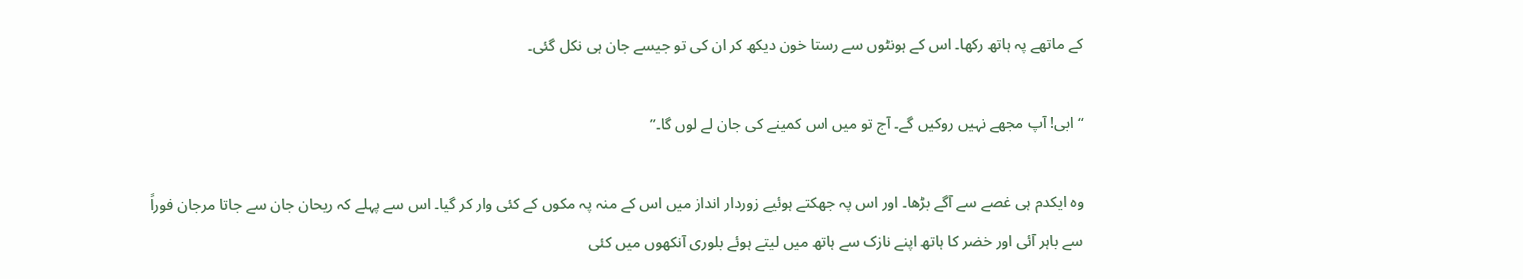کے ماتھے پہ ہاتھ رکھا۔ اس کے ہونٹوں سے رستا خون دیکھ کر ان کی تو جیسے جان ہی نکل گئی۔

“ابی! آپ مجھے نہیں روکیں گے۔ آج تو میں اس کمینے کی جان لے لوں گا۔”

وہ ایکدم ہی غصے سے آگے بڑھا۔ اور اس پہ جھکتے ہوئیے زوردار انداز میں اس کے منہ پہ مکوں کے کئی وار کر گیا۔ اس سے پہلے کہ ریحان جان سے جاتا مرجان فوراً سے باہر آئی اور خضر کا ہاتھ اپنے نازک سے ہاتھ میں لیتے ہوئے بلوری آنکھوں میں کئی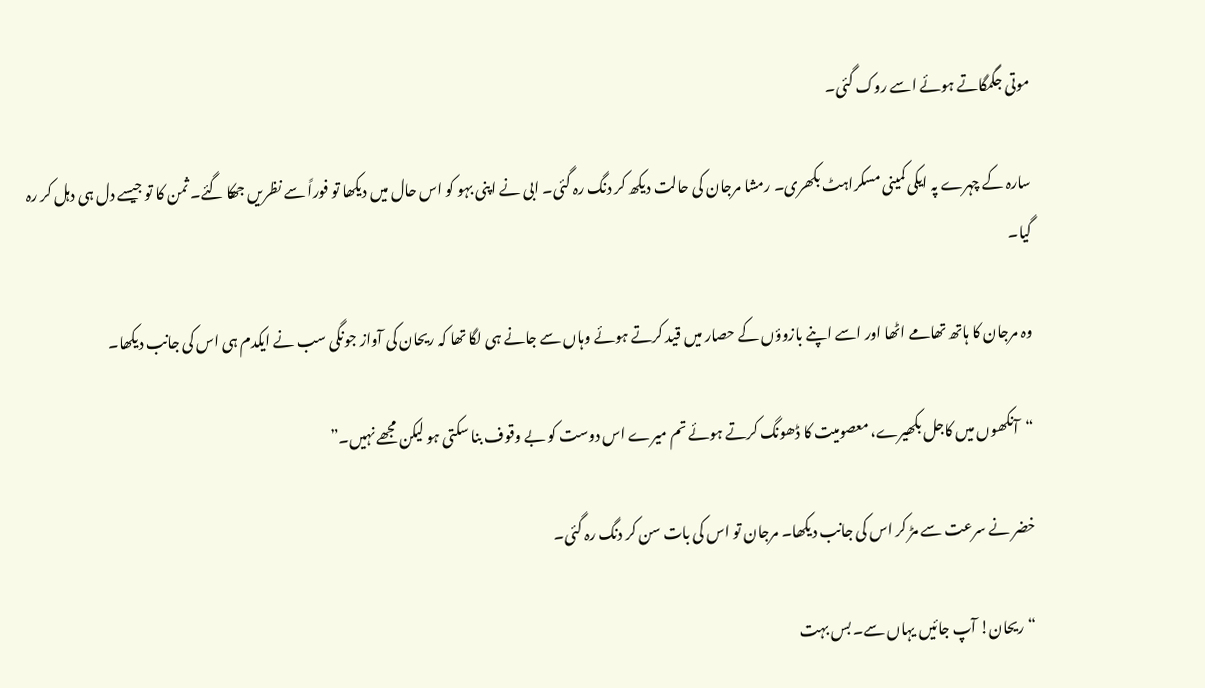موتی جگمگاتے ہوئے اسے روک گئی۔

سارہ کے چہرے پہ ایکی کمینی مسکراہٹ بکھری۔ رمشا مرجان کی حالت دیکھ کر دنگ رہ گئی۔ ابی نے اپنی بہو کو اس حال میں دیکھا تو فوراً سے نظریں جھکا گئے۔ ثمن کا تو جیسے دل ہی دہل کر رہ گیا۔

وہ مرجان کا ہاتھ تھامے اٹھا اور اسے اپنے بازوؤں کے حصار میں قید کرتے ہوئے وہاں سے جانے ہی لگا تھا کہ ریحان کی آواز جونگی سب نے ایکدم ہی اس کی جانب دیکھا۔

“آنکھوں میں کاجل بکھیرے، معصومیت کا ڈھونگ کرتے ہوئے تم میرے اس دوست کو بے وقوف بنا سکتی ہو لیکن مجھے نہیں۔”

خضر نے سرعت سے مڑ کر اس کی جانب دیکھا۔ مرجان تو اس کی بات سن کر دنگ رہ گئی۔

“ریحان! آپ جائیں یہاں سے۔ بس بہت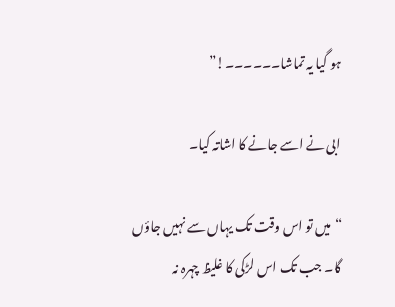ہو گیا یہ تماشا۔۔۔۔۔۔!”

ابی نے اسے جانے کا اشاتہ کیا۔

“میں تو اس وقت تک یہاں سے نہیں جاؤں گا۔ جب تک اس لڑکی کا غلیظ چہرہ نہ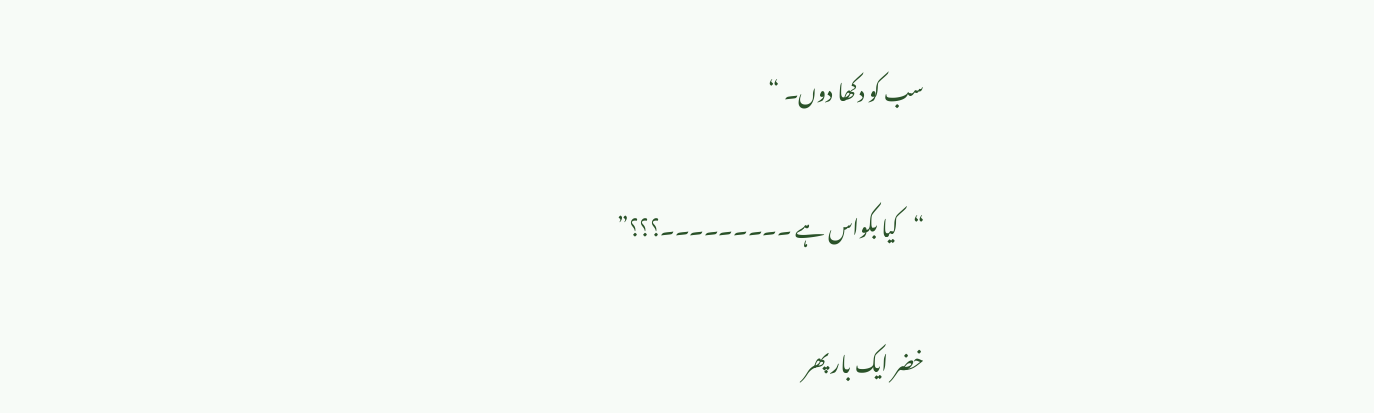سب کو دکھا دوں۔ “

“کیا بکواس ہے ۔۔۔۔۔۔۔۔۔؟؟؟”

خضر ایک بار پھر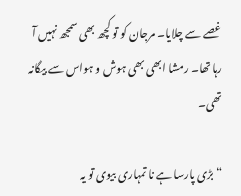غصے سے چلایا۔ مرجان کو تو کچھ بھی سمجھ نہیں آ رہا تھا۔ رمشا ابھی بھی ہوش و ہواس سے بیگانہ تھی۔

“بڑی پارسا ہے نا تمہاری بیوی تو یہ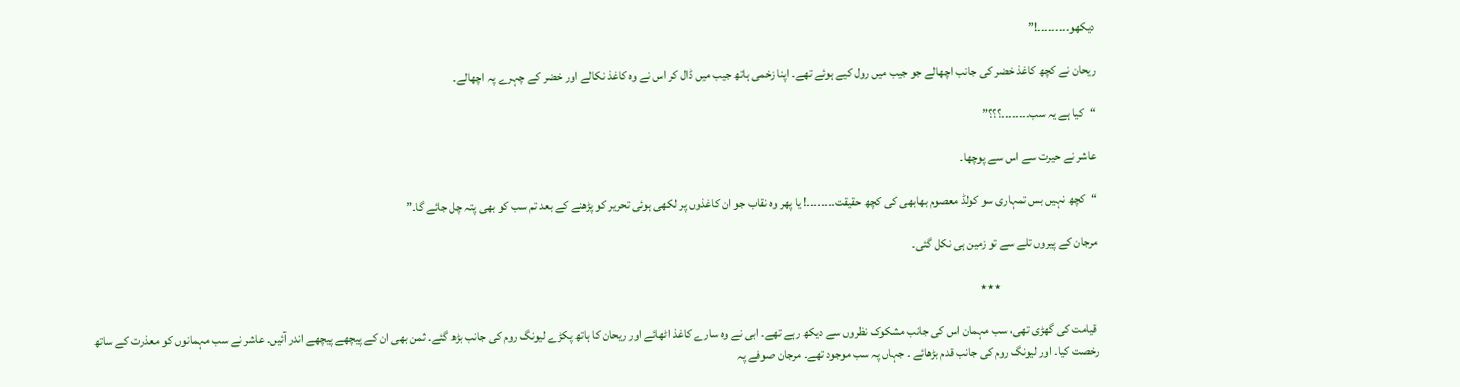دیکھو۔۔۔۔۔۔۔۔۔!”

ریحان نے کچھ کاغذ خضر کی جانب اچھالے جو جیب میں رول کیے ہوئے تھے۔ اپنا زخمی ہاتھ جیب میں ڈال کر اس نے وہ کاغذ نکالے اور خضر کے چہرے پہ اچھالے۔

“کیا ہے یہ سب۔۔۔۔۔۔۔۔؟؟؟”

عاشر نے حیرت سے اس سے پوچھا۔

“کچھ نہیں بس تمہاری سو کولڈ معصوم بھابھی کی کچھ حقیقت۔۔۔۔۔۔۔۔! یا پھر وہ نقاب جو ان کاغذوں پر لکھی ہوئی تحریر کو پڑھنے کے بعد تم سب کو بھی پتہ چل جائے گا۔”

مرجان کے پیروں تلے سے تو زمین ہی نکل گئی۔

                                        ٭٭٭

 قیامت کی گھڑی تھی، سب مہمان اس کی جانب مشکوک نظروں سے دیکھ رہے تھے۔ ابی نے وہ سارے کاغذ اٹھائے اور ریحان کا ہاتھ پکڑے لیونگ روم کی جانب بڑھ گئے۔ ثمن بھی ان کے پیچھے پیچھے اندر آئیں۔ عاشر نے سب مہمانوں کو معذرت کے ساتھ رخصت کیا۔ اور لیونگ روم کی جانب قدم بڑھائے ۔ جہاں پہ سب موجود تھے۔ مرجان صوفے پہ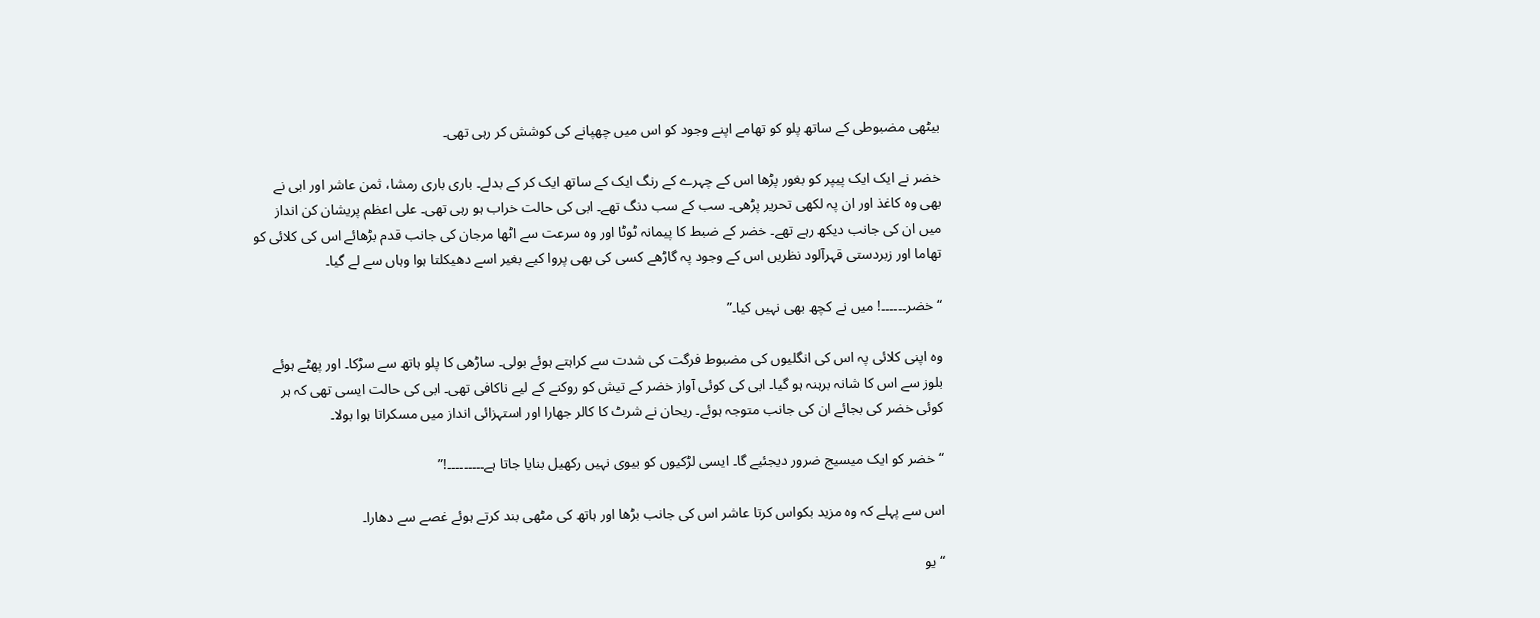بیٹھی مضبوطی کے ساتھ پلو کو تھامے اپنے وجود کو اس میں چھپانے کی کوشش کر رہی تھی۔

خضر نے ایک ایک پیپر کو بغور پڑھا اس کے چہرے کے رنگ ایک کے ساتھ ایک کر کے بدلے۔ باری باری رمشا، ثمن عاشر اور ابی نے بھی وہ کاغذ اور ان پہ لکھی تحریر پڑھی۔ سب کے سب دنگ تھے۔ ابی کی حالت خراب ہو رہی تھی۔ علی اعظم پریشان کن انداز میں ان کی جانب دیکھ رہے تھے۔ خضر کے ضبط کا پیمانہ ٹوٹا اور وہ سرعت سے اٹھا مرجان کی جانب قدم بڑھائے اس کی کلائی کو تھاما اور زبردستی قہرآلود نظریں اس کے وجود پہ گاڑھے کسی کی بھی پروا کیے بغیر اسے دھیکلتا ہوا وہاں سے لے گیا۔

“خضر۔۔۔۔۔۔! میں نے کچھ بھی نہیں کیا۔”

وہ اپنی کلائی پہ اس کی انگلیوں کی مضبوط فرگت کی شدت سے کراہتے ہوئے بولی۔ ساڑھی کا پلو ہاتھ سے سڑکا۔ اور پھٹے ہوئے بلوز سے اس کا شانہ برہنہ ہو گیا۔ ابی کی کوئی آواز خضر کے تیش کو روکنے کے لیے ناکافی تھی۔ ابی کی حالت ایسی تھی کہ ہر کوئی خضر کی بجائے ان کی جانب متوجہ ہوئے۔ ریحان نے شرٹ کا کالر جھارا اور استہزائی انداز میں مسکراتا ہوا بولا۔

“خضر کو ایک میسیج ضرور دیجئیے گا۔ ایسی لڑکیوں کو بیوی نہیں رکھیل بنایا جاتا ہے۔۔۔۔۔۔۔۔۔!”

اس سے پہلے کہ وہ مزید بکواس کرتا عاشر اس کی جانب بڑھا اور ہاتھ کی مٹھی بند کرتے ہوئے غصے سے دھارا۔

“یو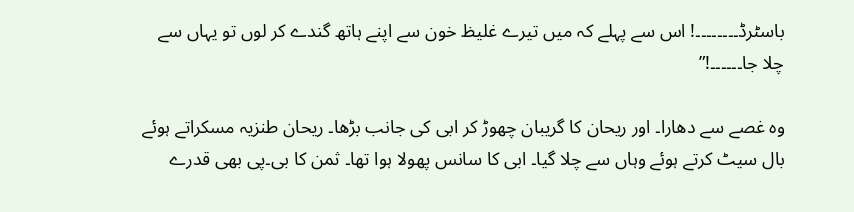باسٹرڈ۔۔۔۔۔۔۔۔! اس سے پہلے کہ میں تیرے غلیظ خون سے اپنے ہاتھ گندے کر لوں تو یہاں سے چلا جا۔۔۔۔۔۔!”

وہ غصے سے دھارا۔ اور ریحان کا گریبان چھوڑ کر ابی کی جانب بڑھا۔ ریحان طنزیہ مسکراتے ہوئے بال سیٹ کرتے ہوئے وہاں سے چلا گیا۔ ابی کا سانس پھولا ہوا تھا۔ ثمن کا بی۔پی بھی قدرے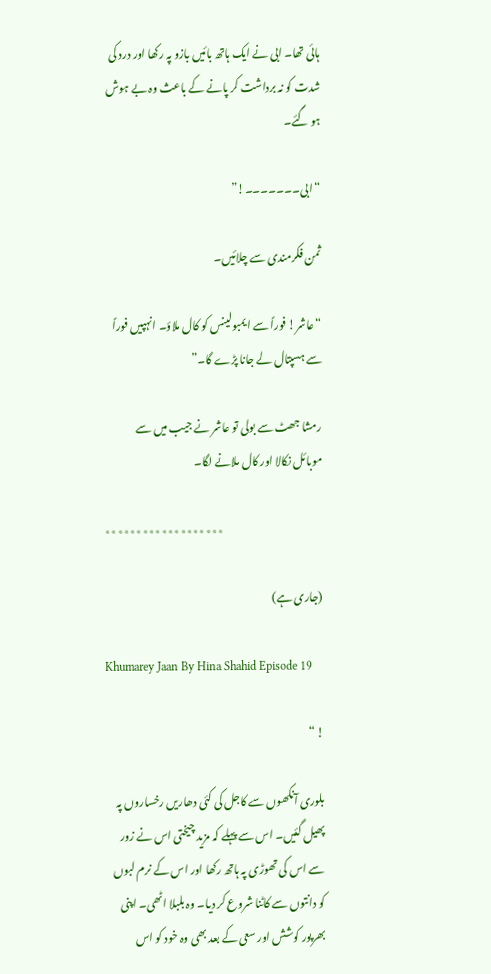ہائی تھا۔ ابی نے ایک ہاتھ بائیں بازو پہ رکھا اور درد کی شدت کو نہ برداشت کر پانے کے باعث وہ بے ہوش ہو گئے۔

“ابی۔۔۔۔۔۔۔!”

ثمن فکرمندی سے چلائیں۔

“عاشر! فوراً سے ایمبولینس کو کال ملاؤ۔ انہپیں فوراً سے ہسپتال لے جانا پڑے گا۔”

رمشا جھٹ سے بولی تو عاشر نے جیب میں سے موبائل نکالا اور کال ملانے لگا۔

                                              ٭٭٭٭٭٭٭٭٭٭٭٭٭٭٭٭٭٭٭

(جاری ہے)

Khumarey Jaan By Hina Shahid Episode 19

! “

بلوری آنکھوں سے کاجل کی کئی دھاریں رخساروں پہ پھیل گئیں۔ اس سے پہلے کہ مزید چیختی اس نے زور سے اس کی تھوڑی پہ ہاتھ رکھا اور اس کے نرم لبوں کو دانتوں سے کاٹنا شروع کر دیا۔ وہ بلبلا اٹھی۔ اپنی بھرپور کوشش اور سعی کے بعد بھی وہ خود کو اس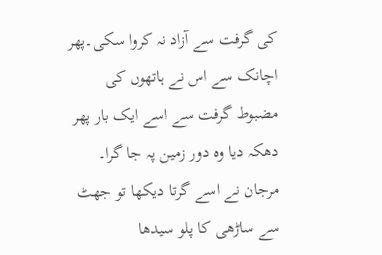کی گرفت سے آزاد نہ کروا سکی۔پھر اچانک سے اس نے ہاتھوں کی مضبوط گرفت سے اسے ایک بار پھر دھکہ دیا وہ دور زمین پہ جا گرا۔ مرجان نے اسے گرتا دیکھا تو جھٹ سے ساڑھی کا پلو سیدھا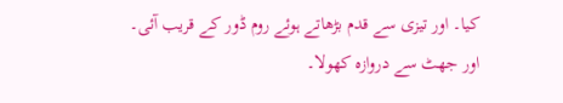کیا۔ اور تیزی سے قدم بڑھاتے ہوئے روم ڈور کے قریب آئی۔ اور جھٹ سے دروازہ کھولا۔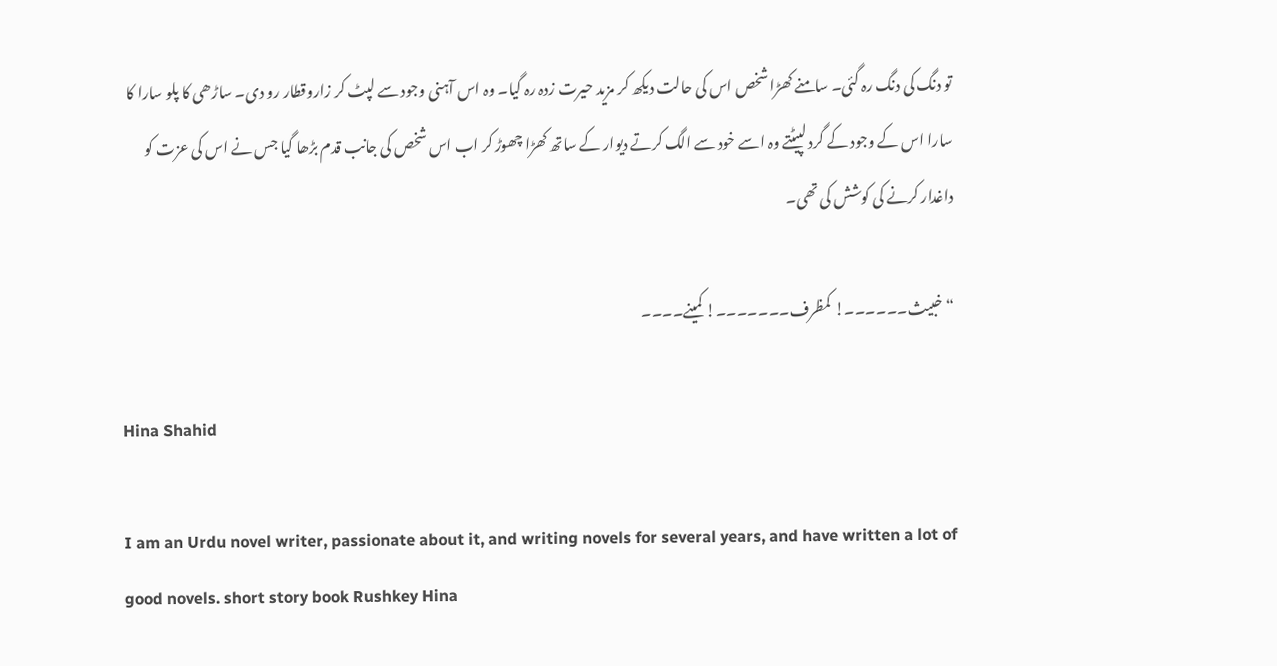تو دنگ کی دنگ رہ گئی۔ سامنے کھڑا شخص اس کی حالت دیکھ کر مزید حیرت زدہ رہ گیا۔ وہ اس آہنی وجود سے لپٹ کر زاروقطار رو دی۔ ساڑھی کا پلو سارا کا سارا اس کے وجود کے گرد لپیٹتے وہ اسے خود سے الگ کرتے دیوار کے ساتھ کھڑا چھوڑ کر اب اس شخص کی جانب قدم بڑھا گیا جس نے اس کی عزت کو داغدار کرنے کی کوشش کی تھی۔

“خبیث۔۔۔۔۔۔! کمظرف۔۔۔۔۔۔۔! کمینے۔۔۔۔

Hina Shahid

I am an Urdu novel writer, passionate about it, and writing novels for several years, and have written a lot of good novels. short story book Rushkey Hina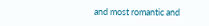and most romantic and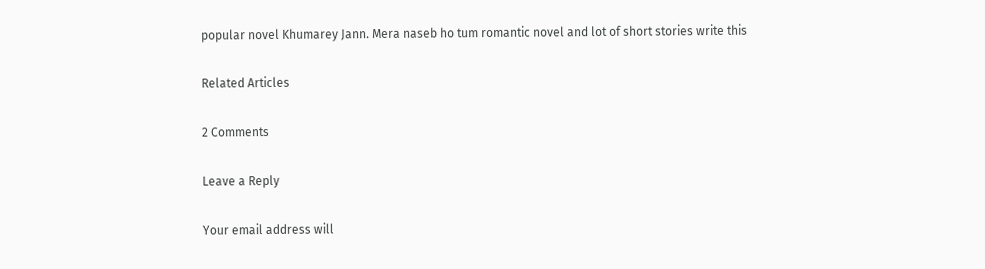popular novel Khumarey Jann. Mera naseb ho tum romantic novel and lot of short stories write this

Related Articles

2 Comments

Leave a Reply

Your email address will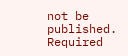not be published. Required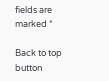fields are marked *

Back to top button